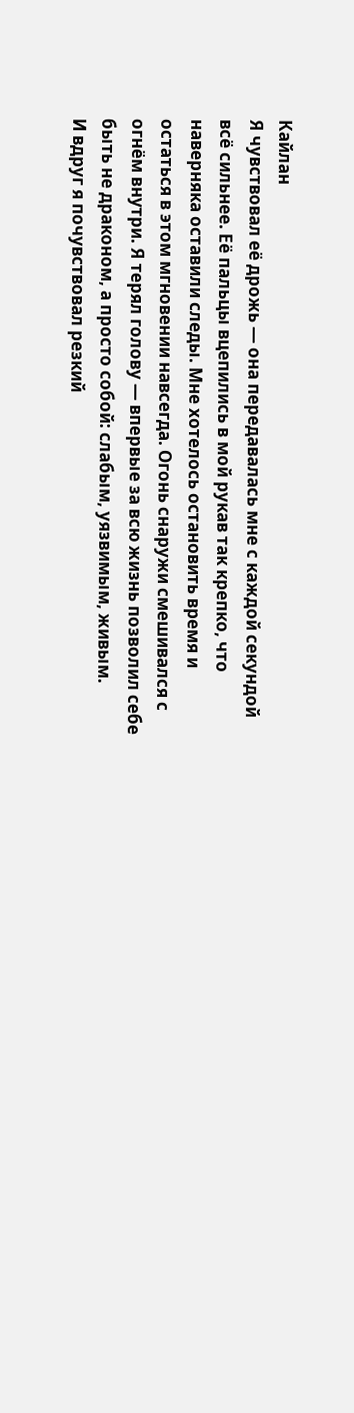Кайлан
Я чувствовал её дрожь — она передавалась мне с каждой секундой всё сильнее. Её пальцы вцепились в мой рукав так крепко, что наверняка оставили следы. Мне хотелось остановить время и остаться в этом мгновении навсегда. Огонь снаружи смешивался с огнём внутри. Я терял голову — впервые за всю жизнь позволил себе быть не драконом, а просто собой: слабым, уязвимым, живым.
И вдруг я почувствовал резкий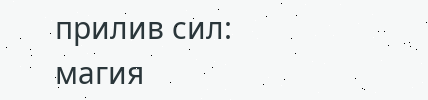прилив сил: магия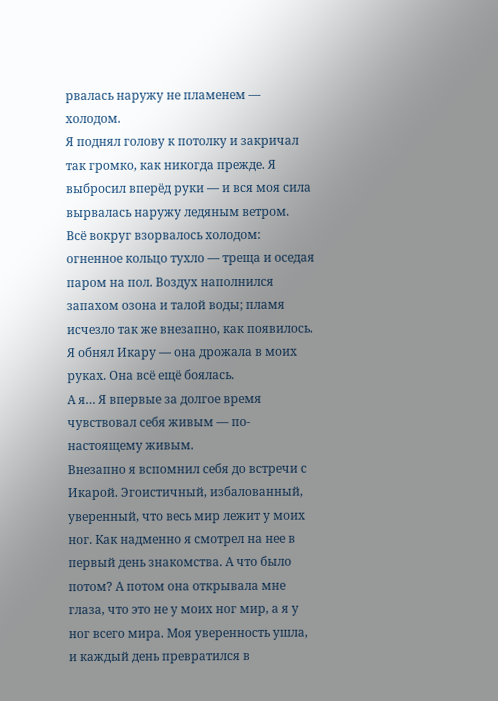рвалась наружу не пламенем — холодом.
Я поднял голову к потолку и закричал так громко, как никогда прежде. Я выбросил вперёд руки — и вся моя сила вырвалась наружу ледяным ветром.
Всё вокруг взорвалось холодом: огненное кольцо тухло — треща и оседая паром на пол. Воздух наполнился запахом озона и талой воды; пламя исчезло так же внезапно, как появилось.
Я обнял Икару — она дрожала в моих руках. Она всё ещё боялась.
А я… Я впервые за долгое время чувствовал себя живым — по-настоящему живым.
Внезапно я вспомнил себя до встречи с Икарой. Эгоистичный, избалованный, уверенный, что весь мир лежит у моих ног. Как надменно я смотрел на нее в первый день знакомства. А что было потом? А потом она открывала мне глаза, что это не у моих ног мир, а я у ног всего мира. Моя уверенность ушла, и каждый день превратился в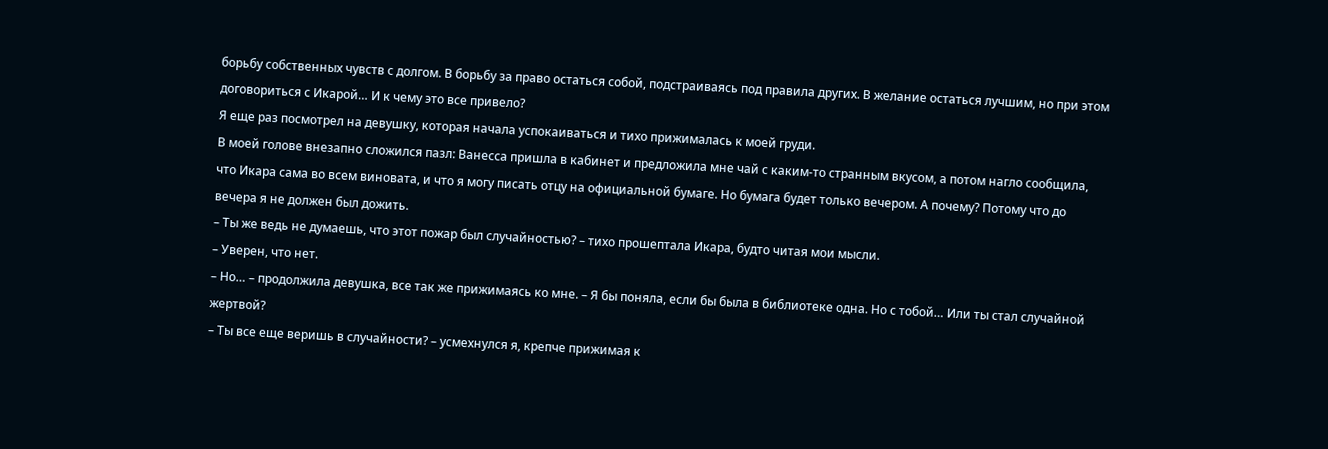борьбу собственных чувств с долгом. В борьбу за право остаться собой, подстраиваясь под правила других. В желание остаться лучшим, но при этом договориться с Икарой… И к чему это все привело?
Я еще раз посмотрел на девушку, которая начала успокаиваться и тихо прижималась к моей груди.
В моей голове внезапно сложился пазл: Ванесса пришла в кабинет и предложила мне чай с каким-то странным вкусом, а потом нагло сообщила, что Икара сама во всем виновата, и что я могу писать отцу на официальной бумаге. Но бумага будет только вечером. А почему? Потому что до вечера я не должен был дожить.
– Ты же ведь не думаешь, что этот пожар был случайностью? – тихо прошептала Икара, будто читая мои мысли.
– Уверен, что нет.
– Но… – продолжила девушка, все так же прижимаясь ко мне. – Я бы поняла, если бы была в библиотеке одна. Но с тобой… Или ты стал случайной жертвой?
– Ты все еще веришь в случайности? – усмехнулся я, крепче прижимая к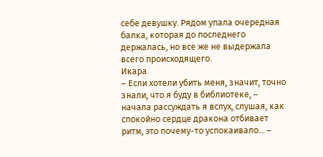себе девушку. Рядом упала очередная балка, которая до последнего держалась, но все же не выдержала всего происходящего.
Икара
– Если хотели убить меня, значит, точно знали, что я буду в библиотеке, – начала рассуждать я вслух, слушая, как спокойно сердце дракона отбивает ритм, это почему-то успокаивало... –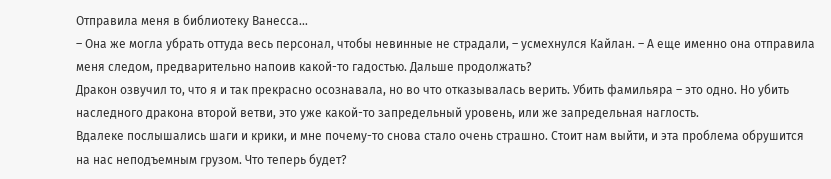Отправила меня в библиотеку Ванесса…
– Она же могла убрать оттуда весь персонал, чтобы невинные не страдали, – усмехнулся Кайлан. – А еще именно она отправила меня следом, предварительно напоив какой-то гадостью. Дальше продолжать?
Дракон озвучил то, что я и так прекрасно осознавала, но во что отказывалась верить. Убить фамильяра – это одно. Но убить наследного дракона второй ветви, это уже какой-то запредельный уровень, или же запредельная наглость.
Вдалеке послышались шаги и крики, и мне почему-то снова стало очень страшно. Стоит нам выйти, и эта проблема обрушится на нас неподъемным грузом. Что теперь будет?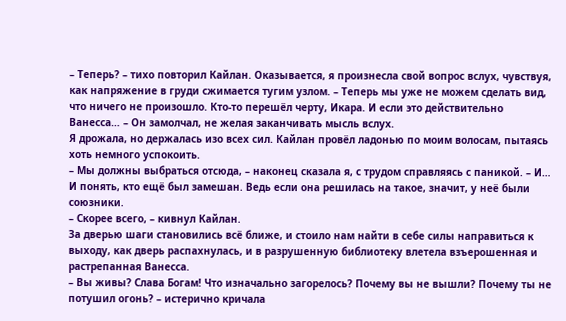– Теперь? – тихо повторил Кайлан. Оказывается, я произнесла свой вопрос вслух, чувствуя, как напряжение в груди сжимается тугим узлом. – Теперь мы уже не можем сделать вид, что ничего не произошло. Кто-то перешёл черту, Икара. И если это действительно Ванесса… – Он замолчал, не желая заканчивать мысль вслух.
Я дрожала, но держалась изо всех сил. Кайлан провёл ладонью по моим волосам, пытаясь хоть немного успокоить.
– Мы должны выбраться отсюда, – наконец сказала я, с трудом справляясь с паникой. – И… И понять, кто ещё был замешан. Ведь если она решилась на такое, значит, у неё были союзники.
– Скорее всего, – кивнул Кайлан.
За дверью шаги становились всё ближе, и стоило нам найти в себе силы направиться к выходу, как дверь распахнулась, и в разрушенную библиотеку влетела взъерошенная и растрепанная Ванесса.
– Вы живы? Слава Богам! Что изначально загорелось? Почему вы не вышли? Почему ты не потушил огонь? – истерично кричала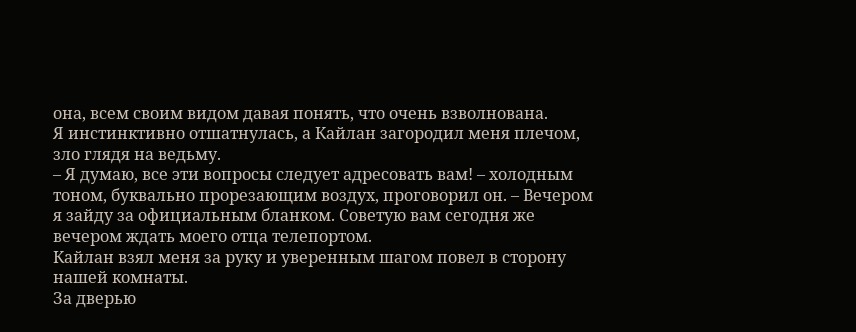она, всем своим видом давая понять, что очень взволнована.
Я инстинктивно отшатнулась, а Кайлан загородил меня плечом, зло глядя на ведьму.
– Я думаю, все эти вопросы следует адресовать вам! – холодным тоном, буквально прорезающим воздух, проговорил он. – Вечером я зайду за официальным бланком. Советую вам сегодня же вечером ждать моего отца телепортом.
Кайлан взял меня за руку и уверенным шагом повел в сторону нашей комнаты.
За дверью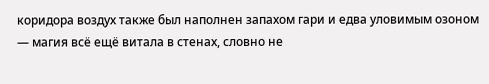коридора воздух также был наполнен запахом гари и едва уловимым озоном — магия всё ещё витала в стенах, словно не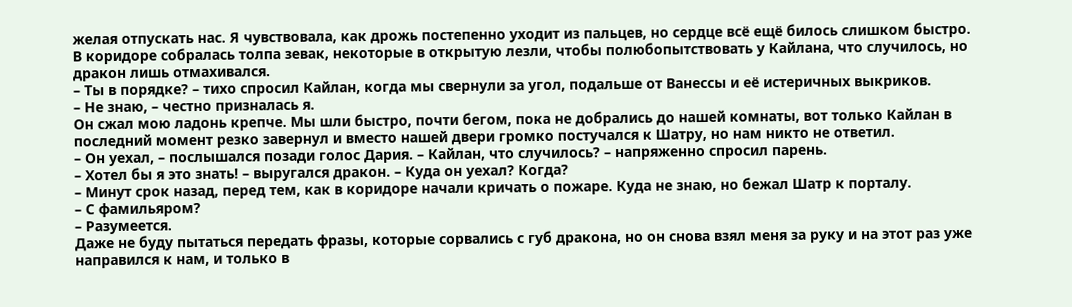желая отпускать нас. Я чувствовала, как дрожь постепенно уходит из пальцев, но сердце всё ещё билось слишком быстро.
В коридоре собралась толпа зевак, некоторые в открытую лезли, чтобы полюбопытствовать у Кайлана, что случилось, но дракон лишь отмахивался.
– Ты в порядке? – тихо спросил Кайлан, когда мы свернули за угол, подальше от Ванессы и её истеричных выкриков.
– Не знаю, – честно призналась я.
Он сжал мою ладонь крепче. Мы шли быстро, почти бегом, пока не добрались до нашей комнаты, вот только Кайлан в последний момент резко завернул и вместо нашей двери громко постучался к Шатру, но нам никто не ответил.
– Он уехал, – послышался позади голос Дария. – Кайлан, что случилось? – напряженно спросил парень.
– Хотел бы я это знать! – выругался дракон. – Куда он уехал? Когда?
– Минут срок назад, перед тем, как в коридоре начали кричать о пожаре. Куда не знаю, но бежал Шатр к порталу.
– С фамильяром?
– Разумеется.
Даже не буду пытаться передать фразы, которые сорвались с губ дракона, но он снова взял меня за руку и на этот раз уже направился к нам, и только в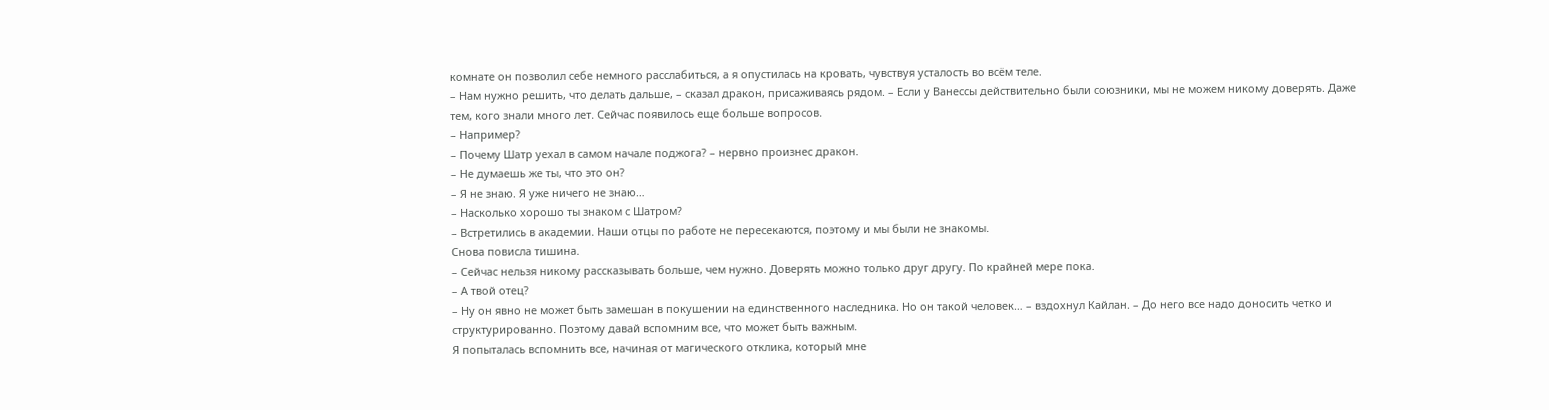комнате он позволил себе немного расслабиться, а я опустилась на кровать, чувствуя усталость во всём теле.
– Нам нужно решить, что делать дальше, – сказал дракон, присаживаясь рядом. – Если у Ванессы действительно были союзники, мы не можем никому доверять. Даже тем, кого знали много лет. Сейчас появилось еще больше вопросов.
– Например?
– Почему Шатр уехал в самом начале поджога? – нервно произнес дракон.
– Не думаешь же ты, что это он?
– Я не знаю. Я уже ничего не знаю…
– Насколько хорошо ты знаком с Шатром?
– Встретились в академии. Наши отцы по работе не пересекаются, поэтому и мы были не знакомы.
Снова повисла тишина.
– Сейчас нельзя никому рассказывать больше, чем нужно. Доверять можно только друг другу. По крайней мере пока.
– А твой отец?
– Ну он явно не может быть замешан в покушении на единственного наследника. Но он такой человек… – вздохнул Кайлан. – До него все надо доносить четко и структурированно. Поэтому давай вспомним все, что может быть важным.
Я попыталась вспомнить все, начиная от магического отклика, который мне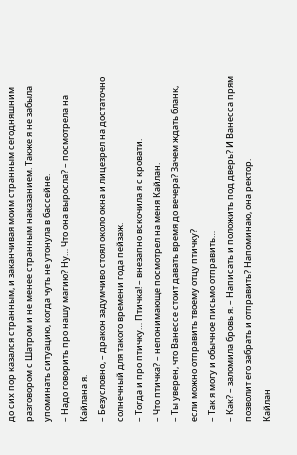до сих пор казался странным, и заканчивая моим странным сегодняшним разговором с Шатром и не менее странным наказанием. Также я не забыла упоминать ситуацию, когда чуть не утонула в бассейне.
– Надо говорить про нашу магию? Ну… Что она выросла? – посмотрела на Кайлана я.
– Безусловно, – дракон задумчиво стоял около окна и лицезрел на достаточно солнечный для такого времени года пейзаж.
– Тогда и про птичку… Птичка! – внезапно вскочила я с кровати.
– Что птичка? – непонимающе посмотрел на меня Кайлан.
– Ты уверен, что Ванессе стоит давать время до вечера? Зачем ждать бланк, если можно отправить твоему отцу птичку?
– Так я могу и обычное письмо отправить…
– Как? – заломила бровь я. – Написать и положить под дверь? И Ванесса прям позволит его забрать и отправить? Напоминаю, она ректор.
Кайлан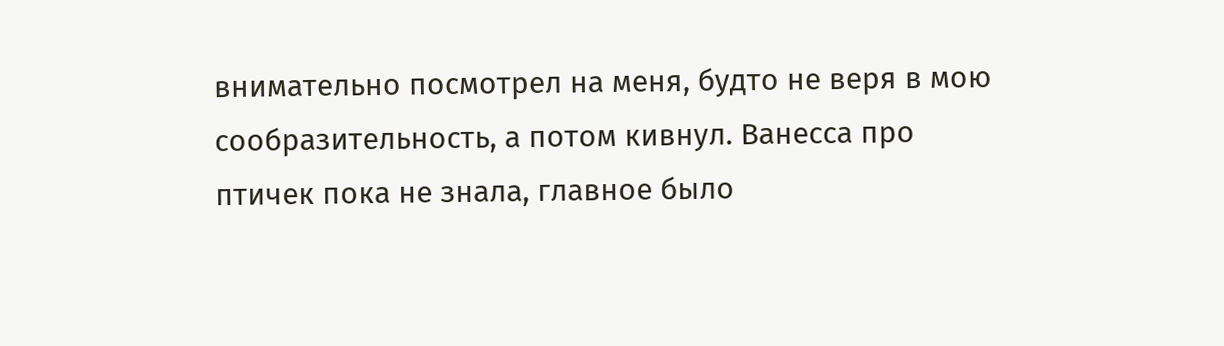внимательно посмотрел на меня, будто не веря в мою сообразительность, а потом кивнул. Ванесса про птичек пока не знала, главное было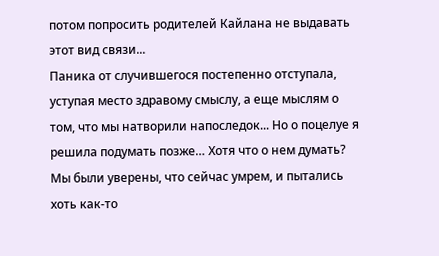потом попросить родителей Кайлана не выдавать этот вид связи...
Паника от случившегося постепенно отступала, уступая место здравому смыслу, а еще мыслям о том, что мы натворили напоследок... Но о поцелуе я решила подумать позже… Хотя что о нем думать? Мы были уверены, что сейчас умрем, и пытались хоть как-то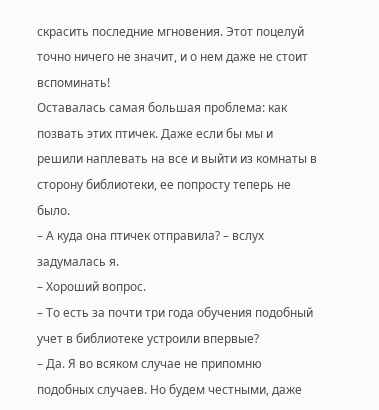скрасить последние мгновения. Этот поцелуй точно ничего не значит, и о нем даже не стоит вспоминать!
Оставалась самая большая проблема: как позвать этих птичек. Даже если бы мы и решили наплевать на все и выйти из комнаты в сторону библиотеки, ее попросту теперь не было.
– А куда она птичек отправила? – вслух задумалась я.
– Хороший вопрос.
– То есть за почти три года обучения подобный учет в библиотеке устроили впервые?
– Да. Я во всяком случае не припомню подобных случаев. Но будем честными, даже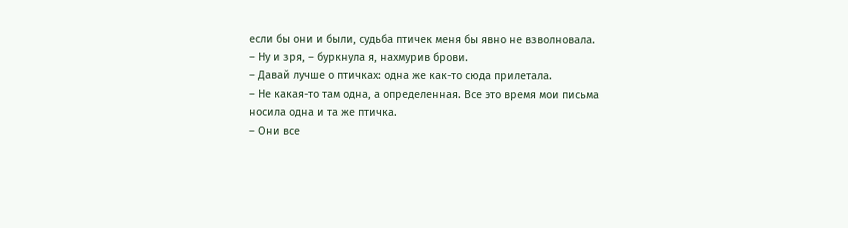если бы они и были, судьба птичек меня бы явно не взволновала.
– Ну и зря, – буркнула я, нахмурив брови.
– Давай лучше о птичках: одна же как-то сюда прилетала.
– Не какая-то там одна, а определенная. Все это время мои письма носила одна и та же птичка.
– Они все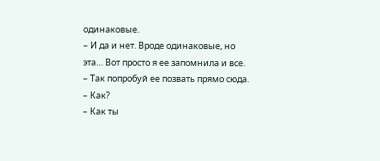одинаковые.
– И да и нет. Вроде одинаковые, но эта… Вот просто я ее запомнила и все.
– Так попробуй ее позвать прямо сюда.
– Как?
– Как ты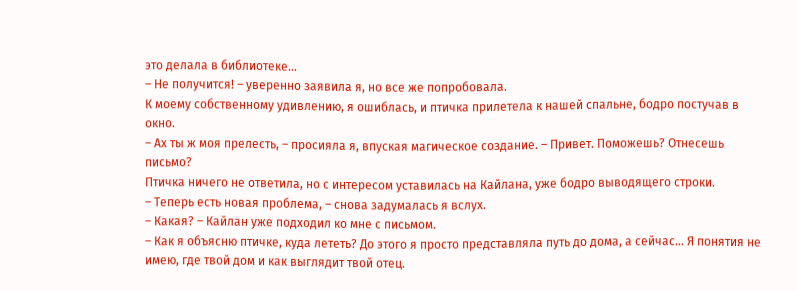это делала в библиотеке…
– Не получится! – уверенно заявила я, но все же попробовала.
К моему собственному удивлению, я ошиблась, и птичка прилетела к нашей спальне, бодро постучав в окно.
– Ах ты ж моя прелесть, – просияла я, впуская магическое создание. – Привет. Поможешь? Отнесешь письмо?
Птичка ничего не ответила, но с интересом уставилась на Кайлана, уже бодро выводящего строки.
– Теперь есть новая проблема, – снова задумалась я вслух.
– Какая? – Кайлан уже подходил ко мне с письмом.
– Как я объясню птичке, куда лететь? До этого я просто представляла путь до дома, а сейчас… Я понятия не имею, где твой дом и как выглядит твой отец.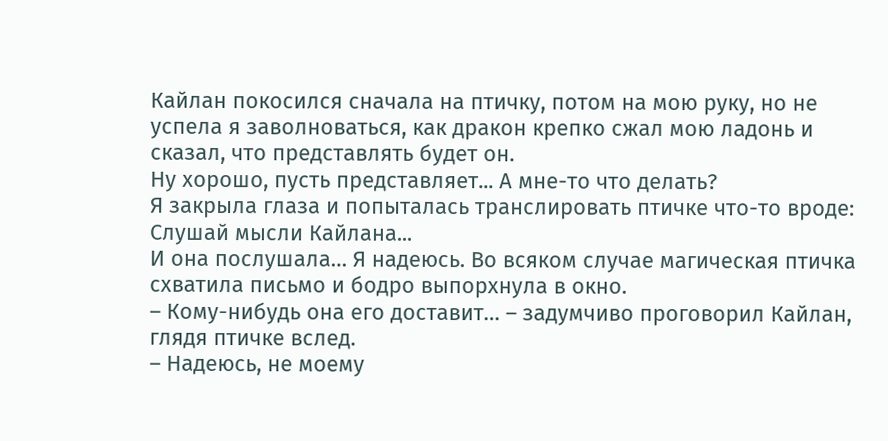Кайлан покосился сначала на птичку, потом на мою руку, но не успела я заволноваться, как дракон крепко сжал мою ладонь и сказал, что представлять будет он.
Ну хорошо, пусть представляет... А мне-то что делать?
Я закрыла глаза и попыталась транслировать птичке что-то вроде: Слушай мысли Кайлана...
И она послушала… Я надеюсь. Во всяком случае магическая птичка схватила письмо и бодро выпорхнула в окно.
– Кому-нибудь она его доставит… – задумчиво проговорил Кайлан, глядя птичке вслед.
– Надеюсь, не моему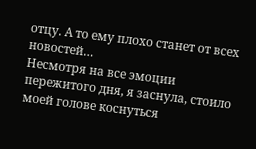отцу. А то ему плохо станет от всех новостей…
Несмотря на все эмоции пережитого дня, я заснула, стоило моей голове коснуться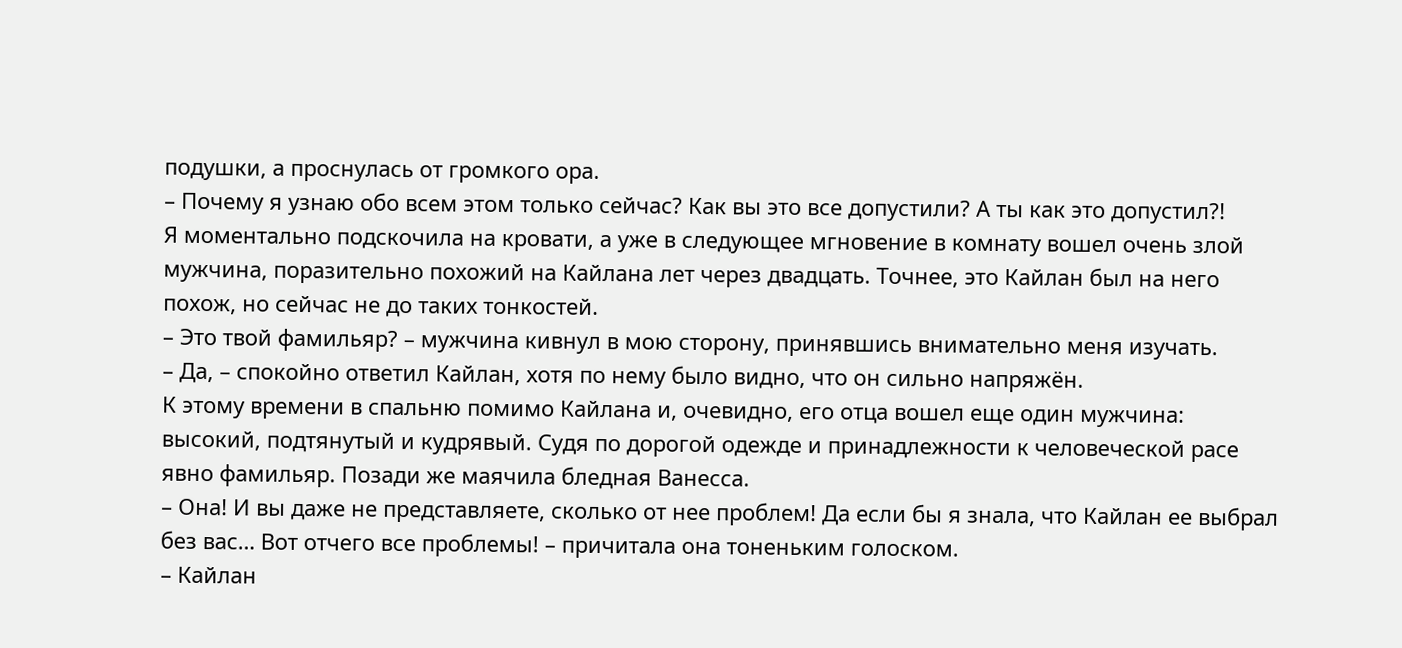подушки, а проснулась от громкого ора.
– Почему я узнаю обо всем этом только сейчас? Как вы это все допустили? А ты как это допустил?!
Я моментально подскочила на кровати, а уже в следующее мгновение в комнату вошел очень злой мужчина, поразительно похожий на Кайлана лет через двадцать. Точнее, это Кайлан был на него похож, но сейчас не до таких тонкостей.
– Это твой фамильяр? – мужчина кивнул в мою сторону, принявшись внимательно меня изучать.
– Да, – спокойно ответил Кайлан, хотя по нему было видно, что он сильно напряжён.
К этому времени в спальню помимо Кайлана и, очевидно, его отца вошел еще один мужчина: высокий, подтянутый и кудрявый. Судя по дорогой одежде и принадлежности к человеческой расе явно фамильяр. Позади же маячила бледная Ванесса.
– Она! И вы даже не представляете, сколько от нее проблем! Да если бы я знала, что Кайлан ее выбрал без вас… Вот отчего все проблемы! – причитала она тоненьким голоском.
– Кайлан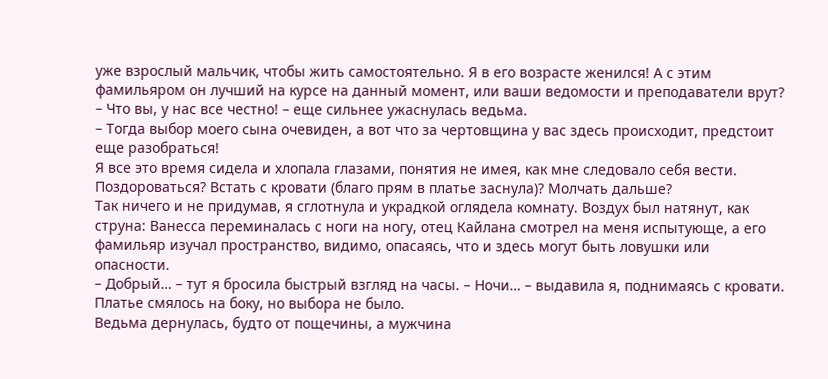уже взрослый мальчик, чтобы жить самостоятельно. Я в его возрасте женился! А с этим фамильяром он лучший на курсе на данный момент, или ваши ведомости и преподаватели врут?
– Что вы, у нас все честно! – еще сильнее ужаснулась ведьма.
– Тогда выбор моего сына очевиден, а вот что за чертовщина у вас здесь происходит, предстоит еще разобраться!
Я все это время сидела и хлопала глазами, понятия не имея, как мне следовало себя вести. Поздороваться? Встать с кровати (благо прям в платье заснула)? Молчать дальше?
Так ничего и не придумав, я сглотнула и украдкой оглядела комнату. Воздух был натянут, как струна: Ванесса переминалась с ноги на ногу, отец Кайлана смотрел на меня испытующе, а его фамильяр изучал пространство, видимо, опасаясь, что и здесь могут быть ловушки или опасности.
– Добрый… – тут я бросила быстрый взгляд на часы. – Ночи… – выдавила я, поднимаясь с кровати. Платье смялось на боку, но выбора не было.
Ведьма дернулась, будто от пощечины, а мужчина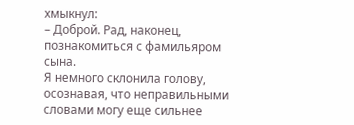хмыкнул:
– Доброй. Рад, наконец, познакомиться с фамильяром сына.
Я немного склонила голову, осознавая, что неправильными словами могу еще сильнее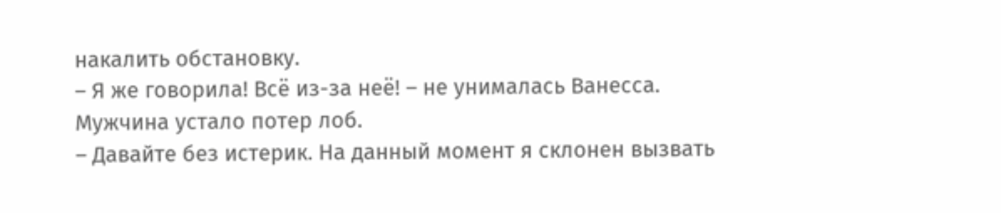накалить обстановку.
– Я же говорила! Всё из-за неё! – не унималась Ванесса.
Мужчина устало потер лоб.
– Давайте без истерик. На данный момент я склонен вызвать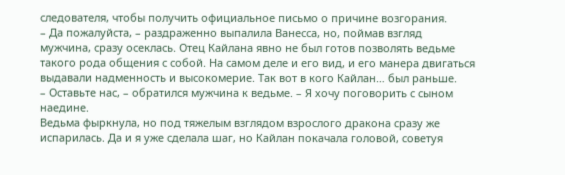следователя, чтобы получить официальное письмо о причине возгорания.
– Да пожалуйста, – раздраженно выпалила Ванесса, но, поймав взгляд мужчина, сразу осеклась. Отец Кайлана явно не был готов позволять ведьме такого рода общения с собой. На самом деле и его вид, и его манера двигаться выдавали надменность и высокомерие. Так вот в кого Кайлан… был раньше.
– Оставьте нас, – обратился мужчина к ведьме. – Я хочу поговорить с сыном наедине.
Ведьма фыркнула, но под тяжелым взглядом взрослого дракона сразу же испарилась. Да и я уже сделала шаг, но Кайлан покачала головой, советуя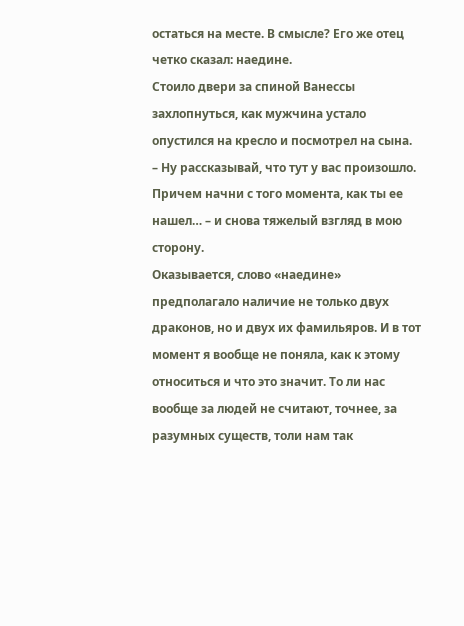остаться на месте. В смысле? Его же отец четко сказал: наедине.
Стоило двери за спиной Ванессы захлопнуться, как мужчина устало опустился на кресло и посмотрел на сына.
– Ну рассказывай, что тут у вас произошло. Причем начни с того момента, как ты ее нашел… – и снова тяжелый взгляд в мою сторону.
Оказывается, слово «наедине» предполагало наличие не только двух драконов, но и двух их фамильяров. И в тот момент я вообще не поняла, как к этому относиться и что это значит. То ли нас вообще за людей не считают, точнее, за разумных существ, толи нам так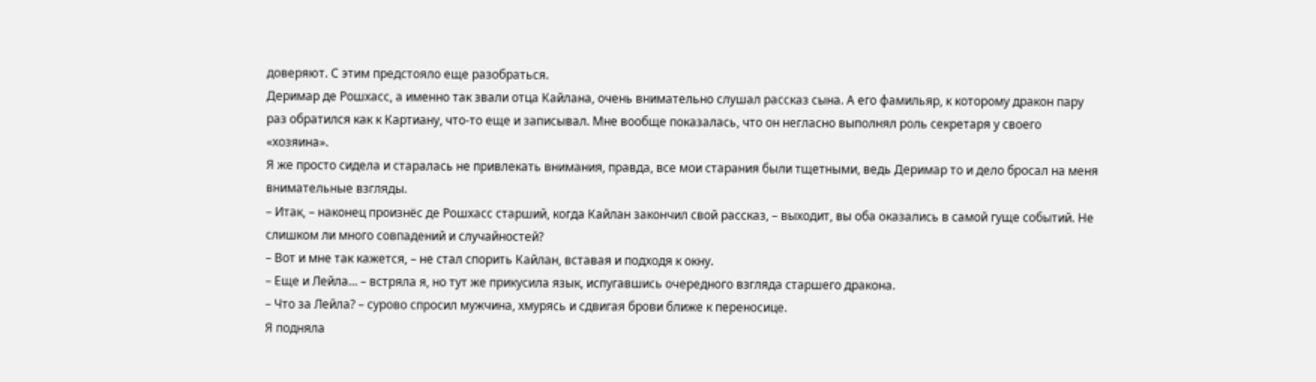доверяют. С этим предстояло еще разобраться.
Деримар де Рошхасс, а именно так звали отца Кайлана, очень внимательно слушал рассказ сына. А его фамильяр, к которому дракон пару раз обратился как к Картиану, что-то еще и записывал. Мне вообще показалась, что он негласно выполнял роль секретаря у своего «хозяина».
Я же просто сидела и старалась не привлекать внимания, правда, все мои старания были тщетными, ведь Деримар то и дело бросал на меня внимательные взгляды.
– Итак, – наконец произнёс де Рошхасс старший, когда Кайлан закончил свой рассказ, – выходит, вы оба оказались в самой гуще событий. Не слишком ли много совпадений и случайностей?
– Вот и мне так кажется, – не стал спорить Кайлан, вставая и подходя к окну.
– Еще и Лейла… – встряла я, но тут же прикусила язык, испугавшись очередного взгляда старшего дракона.
– Что за Лейла? – сурово спросил мужчина, хмурясь и сдвигая брови ближе к переносице.
Я подняла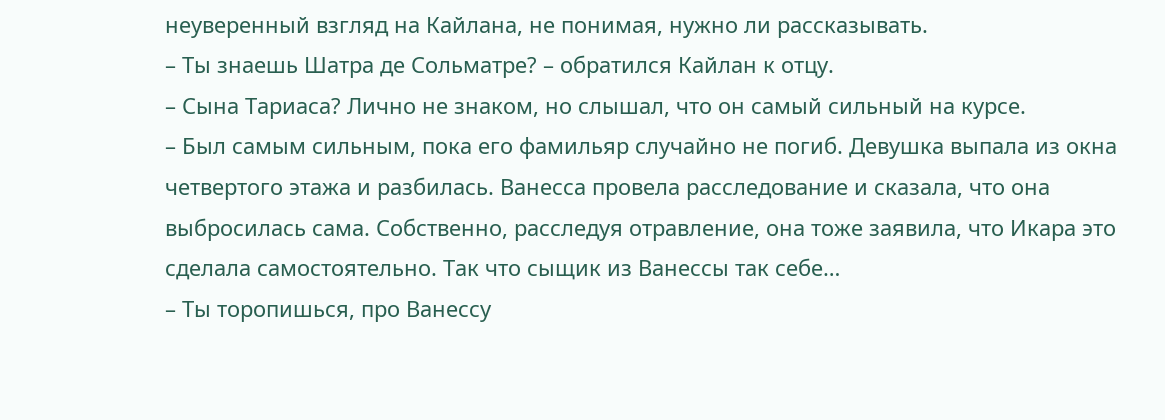неуверенный взгляд на Кайлана, не понимая, нужно ли рассказывать.
– Ты знаешь Шатра де Сольматре? – обратился Кайлан к отцу.
– Сына Тариаса? Лично не знаком, но слышал, что он самый сильный на курсе.
– Был самым сильным, пока его фамильяр случайно не погиб. Девушка выпала из окна четвертого этажа и разбилась. Ванесса провела расследование и сказала, что она выбросилась сама. Собственно, расследуя отравление, она тоже заявила, что Икара это сделала самостоятельно. Так что сыщик из Ванессы так себе…
– Ты торопишься, про Ванессу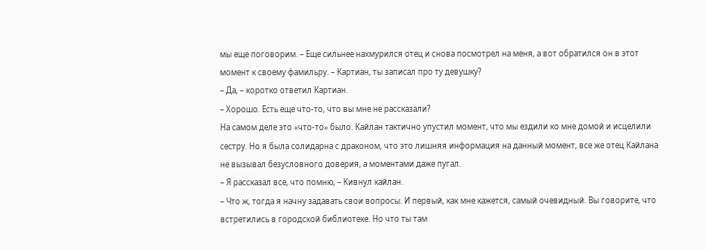мы еще поговорим. – Еще сильнее нахмурился отец и снова посмотрел на меня, а вот обратился он в этот момент к своему фамильру. – Картиан, ты записал про ту девушку?
– Да, – коротко ответил Картиан.
– Хорошо. Есть еще что-то, что вы мне не рассказали?
На самом деле это «что-то» было. Кайлан тактично упустил момент, что мы ездили ко мне домой и исцелили сестру. Но я была солидарна с драконом, что это лишняя информация на данный момент, все же отец Кайлана не вызывал безусловного доверия, а моментами даже пугал.
– Я рассказал все, что помню, – Кивнул кайлан.
– Что ж, тогда я начну задавать свои вопросы. И первый, как мне кажется, самый очевидный. Вы говорите, что встретились в городской библиотеке. Но что ты там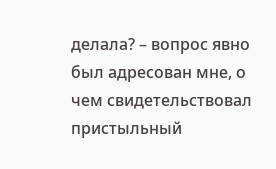делала? – вопрос явно был адресован мне, о чем свидетельствовал пристыльный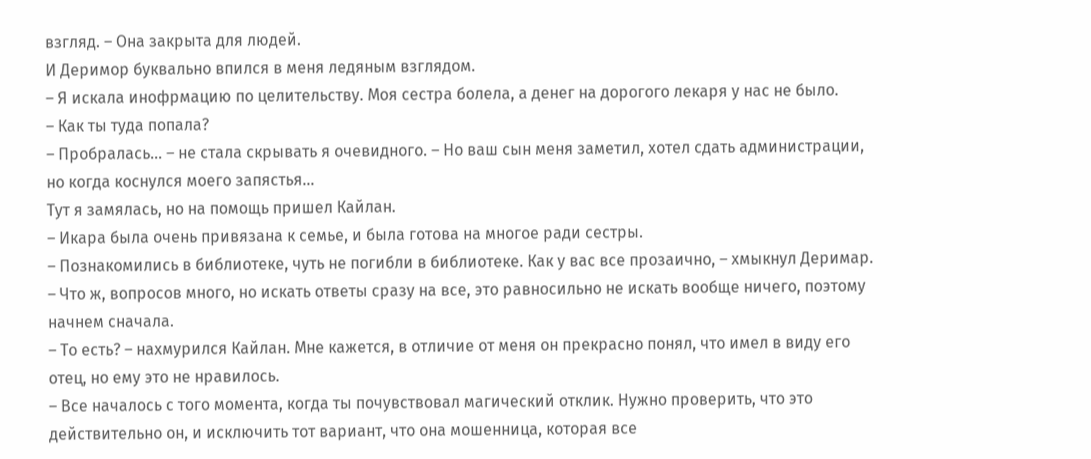взгляд. – Она закрыта для людей.
И Деримор буквально впился в меня ледяным взглядом.
– Я искала инофрмацию по целительству. Моя сестра болела, а денег на дорогого лекаря у нас не было.
– Как ты туда попала?
– Пробралась… – не стала скрывать я очевидного. – Но ваш сын меня заметил, хотел сдать администрации, но когда коснулся моего запястья…
Тут я замялась, но на помощь пришел Кайлан.
– Икара была очень привязана к семье, и была готова на многое ради сестры.
– Познакомились в библиотеке, чуть не погибли в библиотеке. Как у вас все прозаично, – хмыкнул Деримар.
– Что ж, вопросов много, но искать ответы сразу на все, это равносильно не искать вообще ничего, поэтому начнем сначала.
– То есть? – нахмурился Кайлан. Мне кажется, в отличие от меня он прекрасно понял, что имел в виду его отец, но ему это не нравилось.
– Все началось с того момента, когда ты почувствовал магический отклик. Нужно проверить, что это действительно он, и исключить тот вариант, что она мошенница, которая все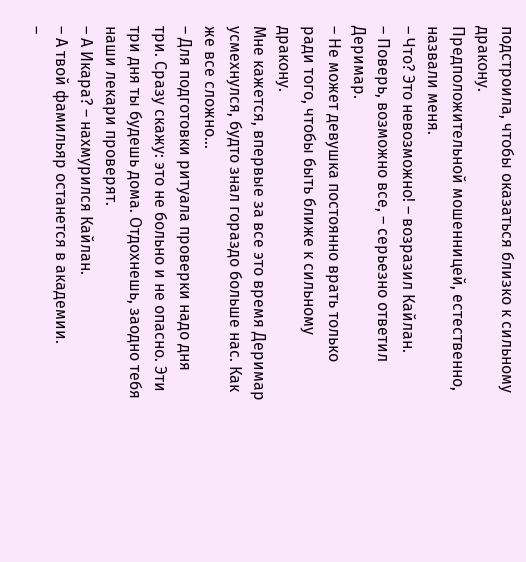подстроила, чтобы оказаться близко к сильному дракону.
Предположительной мошенницей, естественно, назвали меня.
– Что? Это невозможно! – возразил Кайлан.
– Поверь, возможно все, – серьезно ответил Деримар.
– Не может девушка постоянно врать только ради того, чтобы быть ближе к сильному дракону.
Мне кажется, впервые за все это время Деримар усмехнулся, будто знал гораздо больше нас. Как же все сложно…
– Для подготовки ритуала проверки надо дня три. Сразу скажу: это не больно и не опасно. Эти три дня ты будешь дома. Отдохнешь, заодно тебя наши лекари проверят.
– А Икара? – нахмурился Кайлан.
– А твой фамильяр останется в академии.
–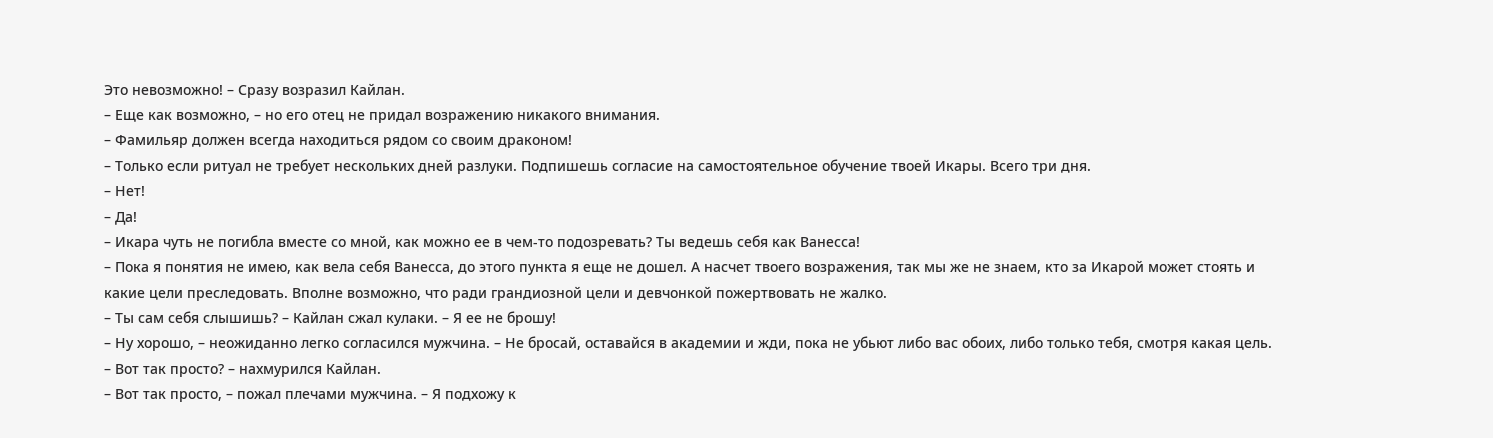Это невозможно! – Сразу возразил Кайлан.
– Еще как возможно, – но его отец не придал возражению никакого внимания.
– Фамильяр должен всегда находиться рядом со своим драконом!
– Только если ритуал не требует нескольких дней разлуки. Подпишешь согласие на самостоятельное обучение твоей Икары. Всего три дня.
– Нет!
– Да!
– Икара чуть не погибла вместе со мной, как можно ее в чем-то подозревать? Ты ведешь себя как Ванесса!
– Пока я понятия не имею, как вела себя Ванесса, до этого пункта я еще не дошел. А насчет твоего возражения, так мы же не знаем, кто за Икарой может стоять и какие цели преследовать. Вполне возможно, что ради грандиозной цели и девчонкой пожертвовать не жалко.
– Ты сам себя слышишь? – Кайлан сжал кулаки. – Я ее не брошу!
– Ну хорошо, – неожиданно легко согласился мужчина. – Не бросай, оставайся в академии и жди, пока не убьют либо вас обоих, либо только тебя, смотря какая цель.
– Вот так просто? – нахмурился Кайлан.
– Вот так просто, – пожал плечами мужчина. – Я подхожу к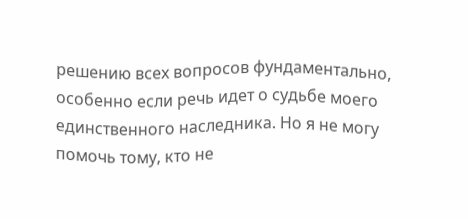решению всех вопросов фундаментально, особенно если речь идет о судьбе моего единственного наследника. Но я не могу помочь тому, кто не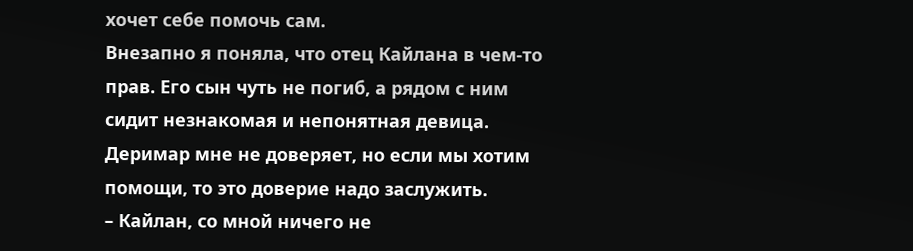хочет себе помочь сам.
Внезапно я поняла, что отец Кайлана в чем-то прав. Его сын чуть не погиб, а рядом с ним сидит незнакомая и непонятная девица. Деримар мне не доверяет, но если мы хотим помощи, то это доверие надо заслужить.
– Кайлан, со мной ничего не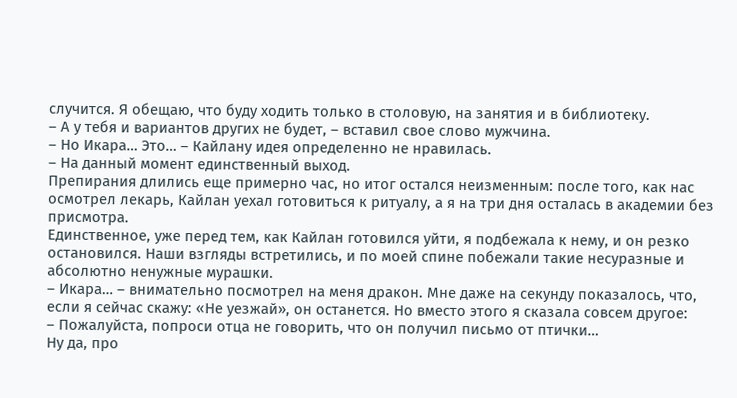случится. Я обещаю, что буду ходить только в столовую, на занятия и в библиотеку.
– А у тебя и вариантов других не будет, – вставил свое слово мужчина.
– Но Икара… Это… – Кайлану идея определенно не нравилась.
– На данный момент единственный выход.
Препирания длились еще примерно час, но итог остался неизменным: после того, как нас осмотрел лекарь, Кайлан уехал готовиться к ритуалу, а я на три дня осталась в академии без присмотра.
Единственное, уже перед тем, как Кайлан готовился уйти, я подбежала к нему, и он резко остановился. Наши взгляды встретились, и по моей спине побежали такие несуразные и абсолютно ненужные мурашки.
– Икара… – внимательно посмотрел на меня дракон. Мне даже на секунду показалось, что, если я сейчас скажу: «Не уезжай», он останется. Но вместо этого я сказала совсем другое:
– Пожалуйста, попроси отца не говорить, что он получил письмо от птички…
Ну да, про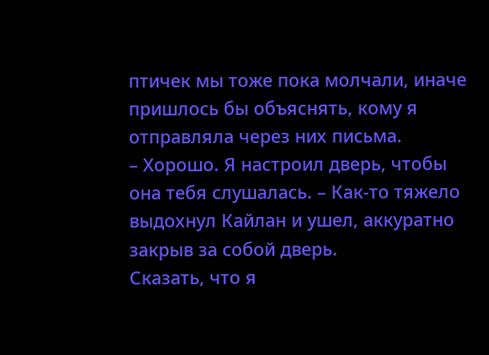птичек мы тоже пока молчали, иначе пришлось бы объяснять, кому я отправляла через них письма.
– Хорошо. Я настроил дверь, чтобы она тебя слушалась. – Как-то тяжело выдохнул Кайлан и ушел, аккуратно закрыв за собой дверь.
Сказать, что я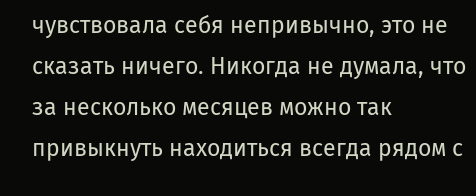чувствовала себя непривычно, это не сказать ничего. Никогда не думала, что за несколько месяцев можно так привыкнуть находиться всегда рядом с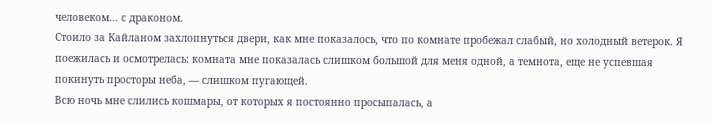человеком... с драконом.
Стоило за Кайланом захлопнуться двери, как мне показалось, что по комнате пробежал слабый, но холодный ветерок. Я поежилась и осмотрелась: комната мне показалась слишком большой для меня одной, а темнота, еще не успевшая покинуть просторы неба, — слишком пугающей.
Всю ночь мне слились кошмары, от которых я постоянно просыпалась, а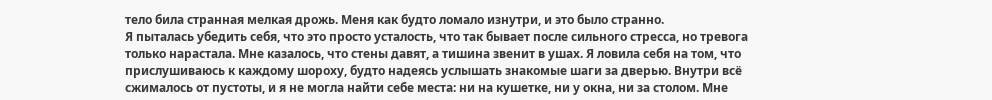тело била странная мелкая дрожь. Меня как будто ломало изнутри, и это было странно.
Я пыталась убедить себя, что это просто усталость, что так бывает после сильного стресса, но тревога только нарастала. Мне казалось, что стены давят, а тишина звенит в ушах. Я ловила себя на том, что прислушиваюсь к каждому шороху, будто надеясь услышать знакомые шаги за дверью. Внутри всё сжималось от пустоты, и я не могла найти себе места: ни на кушетке, ни у окна, ни за столом. Мне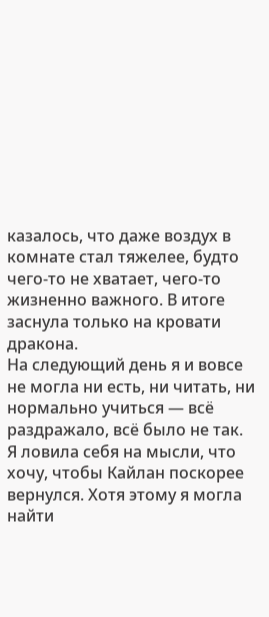казалось, что даже воздух в комнате стал тяжелее, будто чего-то не хватает, чего-то жизненно важного. В итоге заснула только на кровати дракона.
На следующий день я и вовсе не могла ни есть, ни читать, ни нормально учиться — всё раздражало, всё было не так. Я ловила себя на мысли, что хочу, чтобы Кайлан поскорее вернулся. Хотя этому я могла найти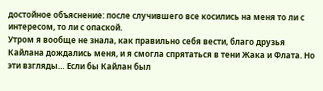достойное объяснение: после случившего все косились на меня то ли с интересом, то ли с опаской.
Утром я вообще не знала, как правильно себя вести, благо друзья Кайлана дождались меня, и я смогла спрятаться в тени Жака и Флата. Но эти взгляды… Если бы Кайлан был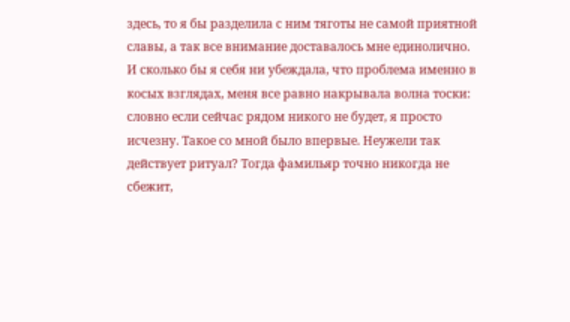здесь, то я бы разделила с ним тяготы не самой приятной славы, а так все внимание доставалось мне единолично.
И сколько бы я себя ни убеждала, что проблема именно в косых взглядах, меня все равно накрывала волна тоски: словно если сейчас рядом никого не будет, я просто исчезну. Такое со мной было впервые. Неужели так действует ритуал? Тогда фамильяр точно никогда не сбежит,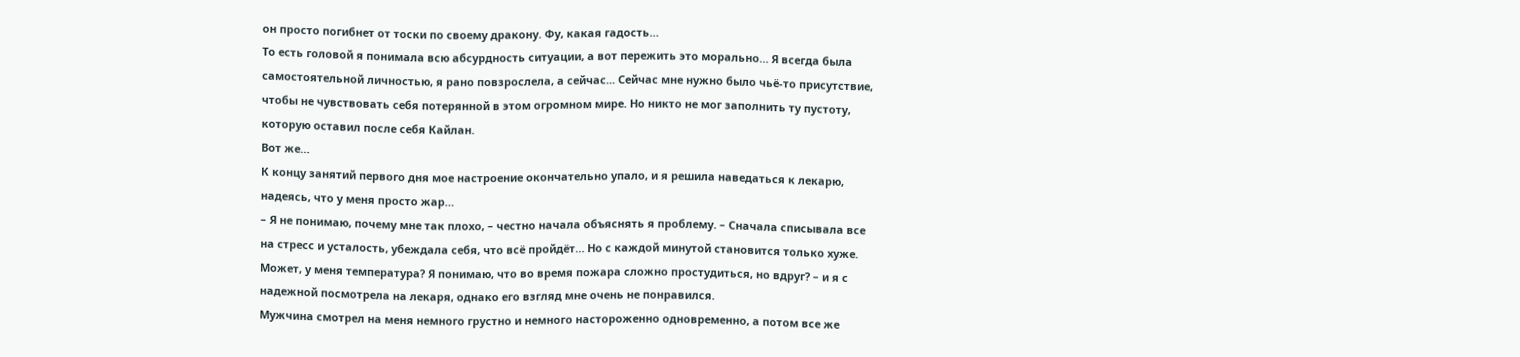он просто погибнет от тоски по своему дракону. Фу, какая гадость…
То есть головой я понимала всю абсурдность ситуации, а вот пережить это морально… Я всегда была самостоятельной личностью, я рано повзрослела, а сейчас... Сейчас мне нужно было чьё-то присутствие, чтобы не чувствовать себя потерянной в этом огромном мире. Но никто не мог заполнить ту пустоту, которую оставил после себя Кайлан.
Вот же…
К концу занятий первого дня мое настроение окончательно упало, и я решила наведаться к лекарю, надеясь, что у меня просто жар…
– Я не понимаю, почему мне так плохо, – честно начала объяснять я проблему. – Сначала списывала все на стресс и усталость, убеждала себя, что всё пройдёт… Но с каждой минутой становится только хуже. Может, у меня температура? Я понимаю, что во время пожара сложно простудиться, но вдруг? – и я с надежной посмотрела на лекаря, однако его взгляд мне очень не понравился.
Мужчина смотрел на меня немного грустно и немного настороженно одновременно, а потом все же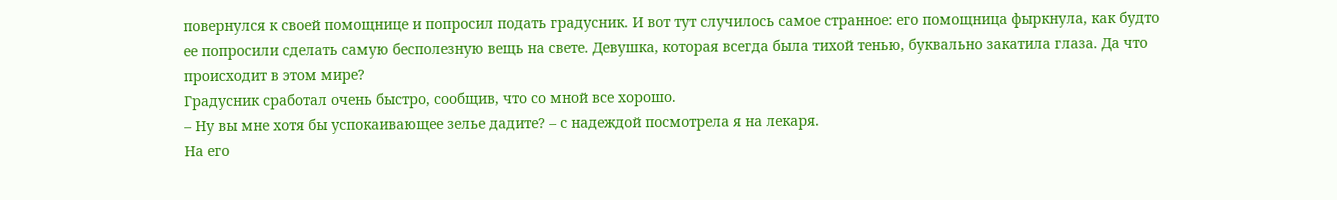повернулся к своей помощнице и попросил подать градусник. И вот тут случилось самое странное: его помощница фыркнула, как будто ее попросили сделать самую бесполезную вещь на свете. Девушка, которая всегда была тихой тенью, буквально закатила глаза. Да что происходит в этом мире?
Градусник сработал очень быстро, сообщив, что со мной все хорошо.
– Ну вы мне хотя бы успокаивающее зелье дадите? – с надеждой посмотрела я на лекаря.
На его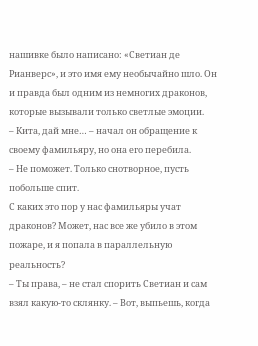нашивке было написано: «Светиан де Рианверс», и это имя ему необычайно шло. Он и правда был одним из немногих драконов, которые вызывали только светлые эмоции.
– Кита, дай мне… – начал он обращение к своему фамильяру, но она его перебила.
– Не поможет. Только снотворное, пусть побольше спит.
С каких это пор у нас фамильяры учат драконов? Может, нас все же убило в этом пожаре, и я попала в параллельную реальность?
– Ты права, – не стал спорить Светиан и сам взял какую-то склянку. – Вот, выпьешь, когда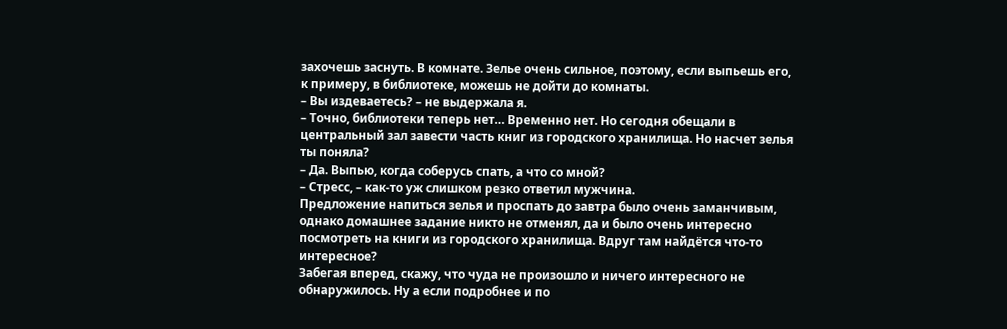захочешь заснуть. В комнате. Зелье очень сильное, поэтому, если выпьешь его, к примеру, в библиотеке, можешь не дойти до комнаты.
– Вы издеваетесь? – не выдержала я.
– Точно, библиотеки теперь нет… Временно нет. Но сегодня обещали в центральный зал завести часть книг из городского хранилища. Но насчет зелья ты поняла?
– Да. Выпью, когда соберусь спать, а что со мной?
– Стресс, – как-то уж слишком резко ответил мужчина.
Предложение напиться зелья и проспать до завтра было очень заманчивым, однако домашнее задание никто не отменял, да и было очень интересно посмотреть на книги из городского хранилища. Вдруг там найдётся что-то интересное?
Забегая вперед, скажу, что чуда не произошло и ничего интересного не обнаружилось. Ну а если подробнее и по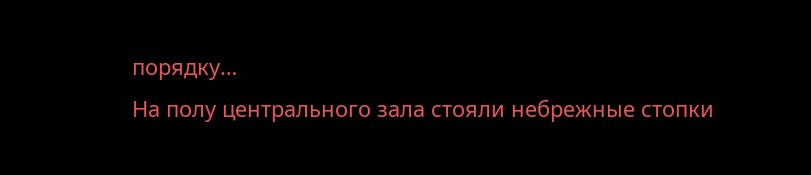порядку…
На полу центрального зала стояли небрежные стопки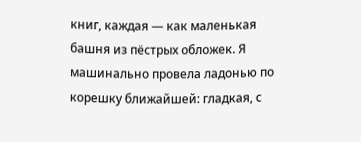книг, каждая — как маленькая башня из пёстрых обложек. Я машинально провела ладонью по корешку ближайшей: гладкая, с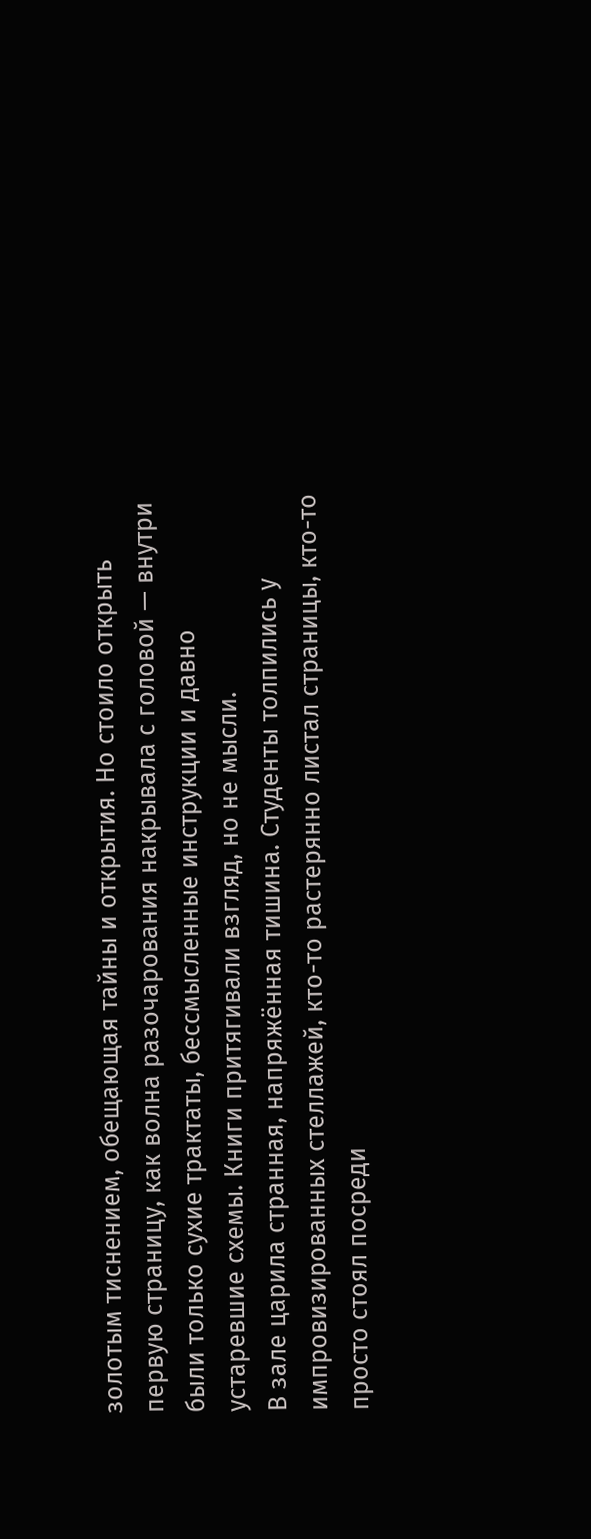золотым тиснением, обещающая тайны и открытия. Но стоило открыть первую страницу, как волна разочарования накрывала с головой — внутри были только сухие трактаты, бессмысленные инструкции и давно устаревшие схемы. Книги притягивали взгляд, но не мысли.
В зале царила странная, напряжённая тишина. Студенты толпились у импровизированных стеллажей, кто-то растерянно листал страницы, кто-то просто стоял посреди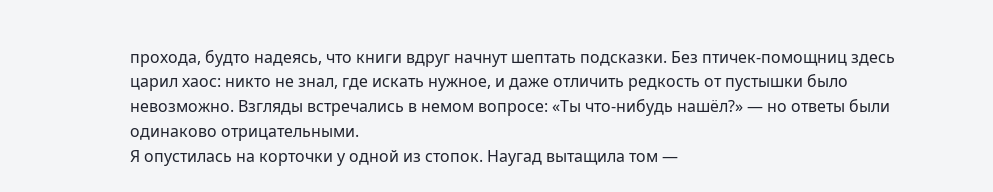прохода, будто надеясь, что книги вдруг начнут шептать подсказки. Без птичек-помощниц здесь царил хаос: никто не знал, где искать нужное, и даже отличить редкость от пустышки было невозможно. Взгляды встречались в немом вопросе: «Ты что-нибудь нашёл?» — но ответы были одинаково отрицательными.
Я опустилась на корточки у одной из стопок. Наугад вытащила том —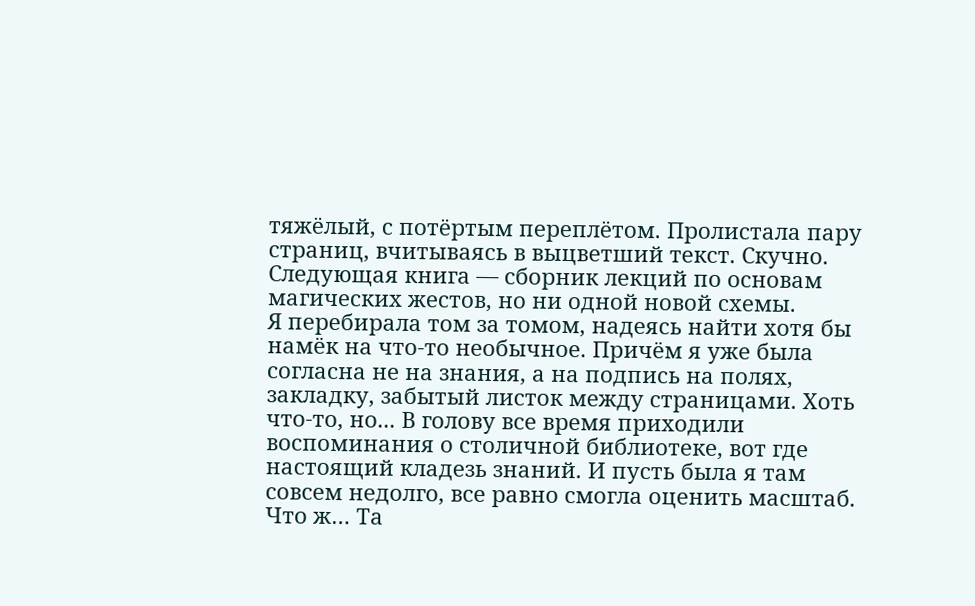тяжёлый, с потёртым переплётом. Пролистала пару страниц, вчитываясь в выцветший текст. Скучно. Следующая книга — сборник лекций по основам магических жестов, но ни одной новой схемы.
Я перебирала том за томом, надеясь найти хотя бы намёк на что-то необычное. Причём я уже была согласна не на знания, а на подпись на полях, закладку, забытый листок между страницами. Хоть что-то, но... В голову все время приходили воспоминания о столичной библиотеке, вот где настоящий кладезь знаний. И пусть была я там совсем недолго, все равно смогла оценить масштаб. Что ж… Та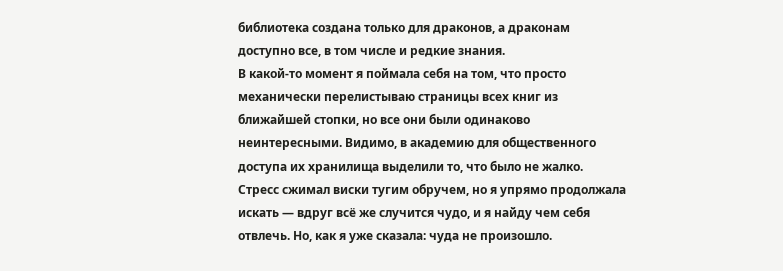библиотека создана только для драконов, а драконам доступно все, в том числе и редкие знания.
В какой-то момент я поймала себя на том, что просто механически перелистываю страницы всех книг из ближайшей стопки, но все они были одинаково неинтересными. Видимо, в академию для общественного доступа их хранилища выделили то, что было не жалко.
Стресс сжимал виски тугим обручем, но я упрямо продолжала искать — вдруг всё же случится чудо, и я найду чем себя отвлечь. Но, как я уже сказала: чуда не произошло.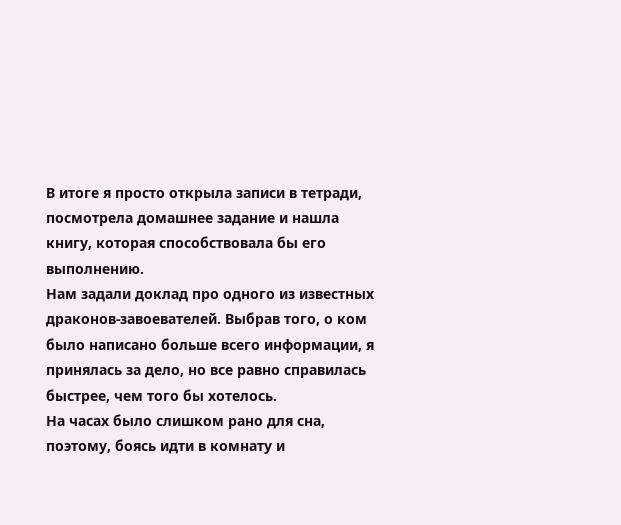В итоге я просто открыла записи в тетради, посмотрела домашнее задание и нашла книгу, которая способствовала бы его выполнению.
Нам задали доклад про одного из известных драконов-завоевателей. Выбрав того, о ком было написано больше всего информации, я принялась за дело, но все равно справилась быстрее, чем того бы хотелось.
На часах было слишком рано для сна, поэтому, боясь идти в комнату и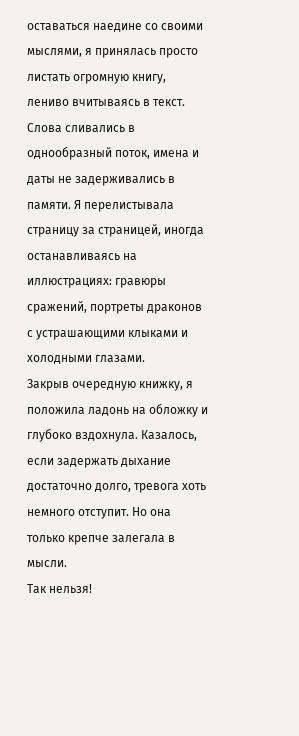оставаться наедине со своими мыслями, я принялась просто листать огромную книгу, лениво вчитываясь в текст.
Слова сливались в однообразный поток, имена и даты не задерживались в памяти. Я перелистывала страницу за страницей, иногда останавливаясь на иллюстрациях: гравюры сражений, портреты драконов с устрашающими клыками и холодными глазами.
Закрыв очередную книжку, я положила ладонь на обложку и глубоко вздохнула. Казалось, если задержать дыхание достаточно долго, тревога хоть немного отступит. Но она только крепче залегала в мысли.
Так нельзя!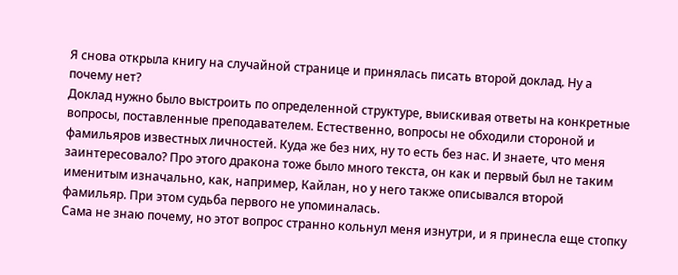Я снова открыла книгу на случайной странице и принялась писать второй доклад. Ну а почему нет?
Доклад нужно было выстроить по определенной структуре, выискивая ответы на конкретные вопросы, поставленные преподавателем. Естественно, вопросы не обходили стороной и фамильяров известных личностей. Куда же без них, ну то есть без нас. И знаете, что меня заинтересовало? Про этого дракона тоже было много текста, он как и первый был не таким именитым изначально, как, например, Кайлан, но у него также описывался второй фамильяр. При этом судьба первого не упоминалась.
Сама не знаю почему, но этот вопрос странно кольнул меня изнутри, и я принесла еще стопку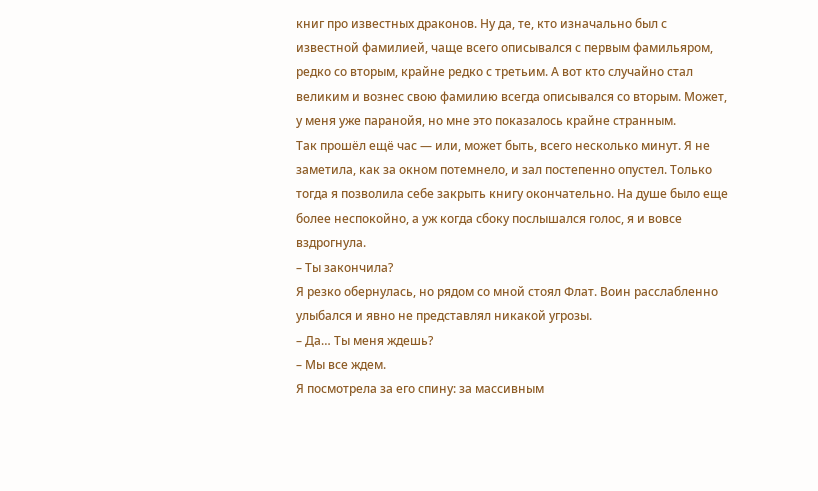книг про известных драконов. Ну да, те, кто изначально был с известной фамилией, чаще всего описывался с первым фамильяром, редко со вторым, крайне редко с третьим. А вот кто случайно стал великим и вознес свою фамилию всегда описывался со вторым. Может, у меня уже паранойя, но мне это показалось крайне странным.
Так прошёл ещё час — или, может быть, всего несколько минут. Я не заметила, как за окном потемнело, и зал постепенно опустел. Только тогда я позволила себе закрыть книгу окончательно. На душе было еще более неспокойно, а уж когда сбоку послышался голос, я и вовсе вздрогнула.
– Ты закончила?
Я резко обернулась, но рядом со мной стоял Флат. Воин расслабленно улыбался и явно не представлял никакой угрозы.
– Да… Ты меня ждешь?
– Мы все ждем.
Я посмотрела за его спину: за массивным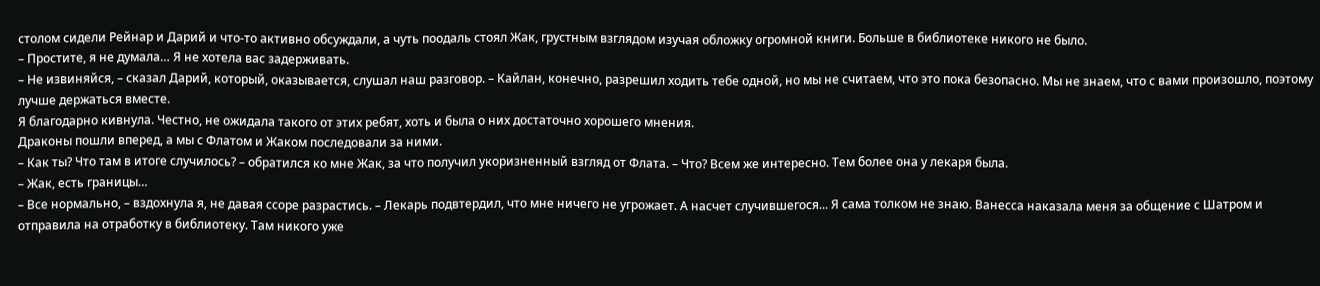столом сидели Рейнар и Дарий и что-то активно обсуждали, а чуть поодаль стоял Жак, грустным взглядом изучая обложку огромной книги. Больше в библиотеке никого не было.
– Простите, я не думала… Я не хотела вас задерживать.
– Не извиняйся, – сказал Дарий, который, оказывается, слушал наш разговор. – Кайлан, конечно, разрешил ходить тебе одной, но мы не считаем, что это пока безопасно. Мы не знаем, что с вами произошло, поэтому лучше держаться вместе.
Я благодарно кивнула. Честно, не ожидала такого от этих ребят, хоть и была о них достаточно хорошего мнения.
Драконы пошли вперед, а мы с Флатом и Жаком последовали за ними.
– Как ты? Что там в итоге случилось? – обратился ко мне Жак, за что получил укоризненный взгляд от Флата. – Что? Всем же интересно. Тем более она у лекаря была.
– Жак, есть границы…
– Все нормально, – вздохнула я, не давая ссоре разрастись. – Лекарь подвтердил, что мне ничего не угрожает. А насчет случившегося... Я сама толком не знаю. Ванесса наказала меня за общение с Шатром и отправила на отработку в библиотеку. Там никого уже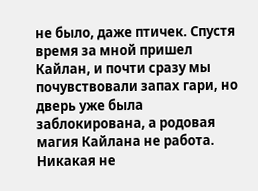не было, даже птичек. Спустя время за мной пришел Кайлан, и почти сразу мы почувствовали запах гари, но дверь уже была заблокирована, а родовая магия Кайлана не работа. Никакая не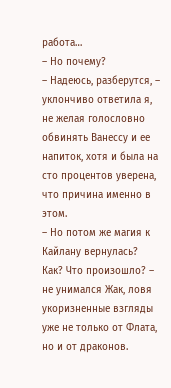работа…
– Но почему?
– Надеюсь, разберутся, – уклончиво ответила я, не желая голословно обвинять Ванессу и ее напиток, хотя и была на сто процентов уверена, что причина именно в этом.
– Но потом же магия к Кайлану вернулась? Как? Что произошло? – не унимался Жак, ловя укоризненные взгляды уже не только от Флата, но и от драконов.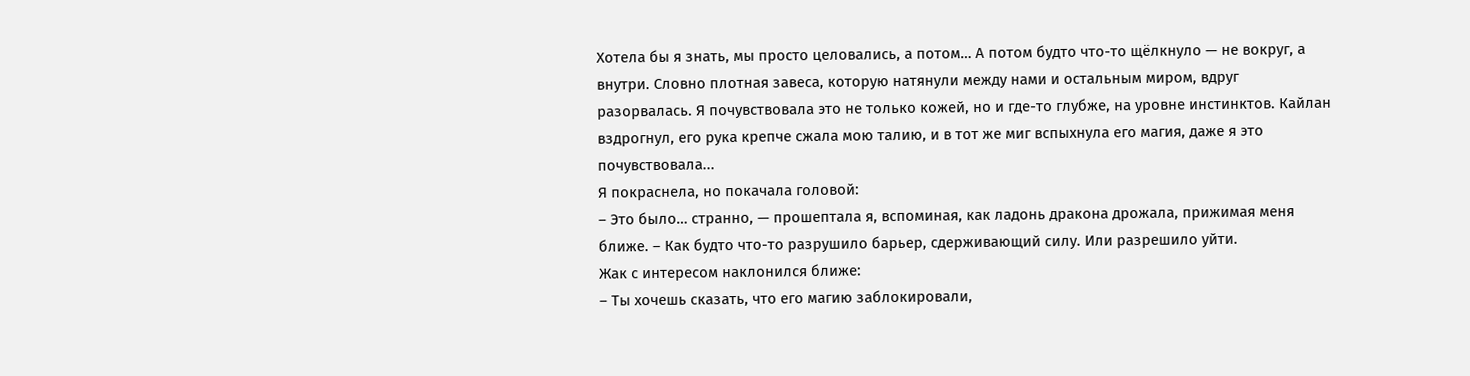Хотела бы я знать, мы просто целовались, а потом… А потом будто что-то щёлкнуло — не вокруг, а внутри. Словно плотная завеса, которую натянули между нами и остальным миром, вдруг разорвалась. Я почувствовала это не только кожей, но и где-то глубже, на уровне инстинктов. Кайлан вздрогнул, его рука крепче сжала мою талию, и в тот же миг вспыхнула его магия, даже я это почувствовала...
Я покраснела, но покачала головой:
– Это было… странно, — прошептала я, вспоминая, как ладонь дракона дрожала, прижимая меня ближе. – Как будто что-то разрушило барьер, сдерживающий силу. Или разрешило уйти.
Жак с интересом наклонился ближе:
– Ты хочешь сказать, что его магию заблокировали,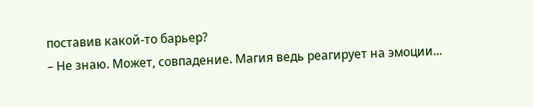поставив какой-то барьер?
– Не знаю. Может, совпадение. Магия ведь реагирует на эмоции...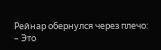Рейнар обернулся через плечо:
– Это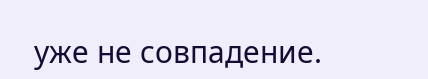уже не совпадение.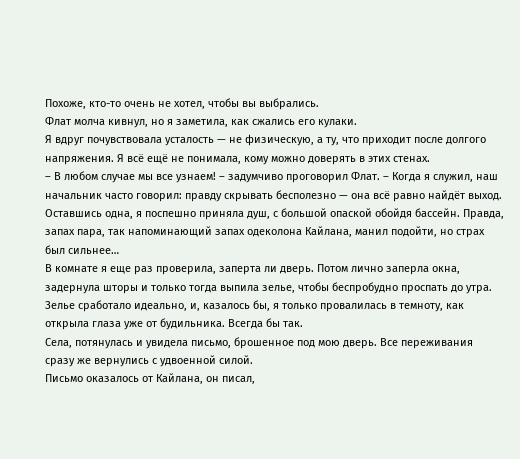Похоже, кто-то очень не хотел, чтобы вы выбрались.
Флат молча кивнул, но я заметила, как сжались его кулаки.
Я вдруг почувствовала усталость — не физическую, а ту, что приходит после долгого напряжения. Я всё ещё не понимала, кому можно доверять в этих стенах.
– В любом случае мы все узнаем! – задумчиво проговорил Флат. – Когда я служил, наш начальник часто говорил: правду скрывать бесполезно — она всё равно найдёт выход.
Оставшись одна, я поспешно приняла душ, с большой опаской обойдя бассейн. Правда, запах пара, так напоминающий запах одеколона Кайлана, манил подойти, но страх был сильнее…
В комнате я еще раз проверила, заперта ли дверь. Потом лично заперла окна, задернула шторы и только тогда выпила зелье, чтобы беспробудно проспать до утра.
Зелье сработало идеально, и, казалось бы, я только провалилась в темноту, как открыла глаза уже от будильника. Всегда бы так.
Села, потянулась и увидела письмо, брошенное под мою дверь. Все переживания сразу же вернулись с удвоенной силой.
Письмо оказалось от Кайлана, он писал,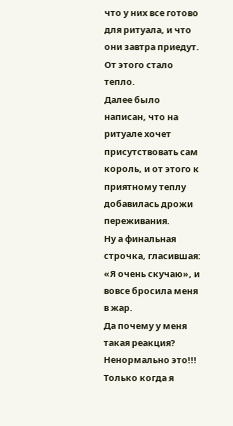что у них все готово для ритуала, и что они завтра приедут. От этого стало тепло.
Далее было написан, что на ритуале хочет присутствовать сам король, и от этого к приятному теплу добавилась дрожи переживания.
Ну а финальная строчка, гласившая: «Я очень скучаю», и вовсе бросила меня в жар.
Да почему у меня такая реакция? Ненормально это!!!
Только когда я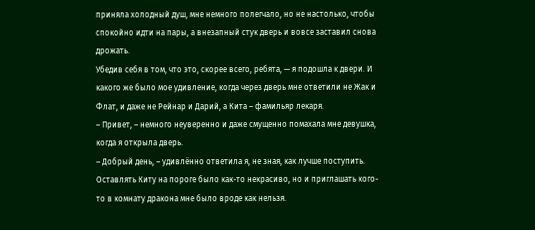приняла холодный душ, мне немного полегчало, но не настолько, чтобы спокойно идти на пары, а внезапный стук дверь и вовсе заставил снова дрожать.
Убедив себя в том, что это, скорее всего, ребята, — я подошла к двери. И какого же было мое удивление, когда через дверь мне ответили не Жак и Флат, и даже не Рейнар и Дарий, а Кита – фамильяр лекаря.
– Привет, – немного неуверенно и даже смущенно помахала мне девушка, когда я открыла дверь.
– Добрый день, – удивлённо ответила я, не зная, как лучше поступить. Оставлять Киту на пороге было как-то некрасиво, но и приглашать кого-то в комнату дракона мне было вроде как нельзя.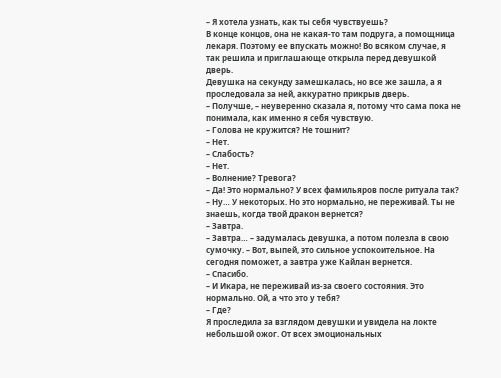– Я хотела узнать, как ты себя чувствуешь?
В конце концов, она не какая-то там подруга, а помощница лекаря. Поэтому ее впускать можно! Во всяком случае, я так решила и приглашающе открыла перед девушкой дверь.
Девушка на секунду замешкалась, но все же зашла, а я проследовала за ней, аккуратно прикрыв дверь.
– Получше, – неуверенно сказала я, потому что сама пока не понимала, как именно я себя чувствую.
– Голова не кружится? Не тошнит?
– Нет.
– Слабость?
– Нет.
– Волнение? Тревога?
– Да! Это нормально? У всех фамильяров после ритуала так?
– Ну… У некоторых. Но это нормально, не переживай. Ты не знаешь, когда твой дракон вернется?
– Завтра.
– Завтра… – задумалась девушка, а потом полезла в свою сумочку. – Вот, выпей, это сильное успокоительное. На сегодня поможет, а завтра уже Кайлан вернется.
– Спасибо.
– И Икара, не переживай из-за своего состояния. Это нормально. Ой, а что это у тебя?
– Где?
Я проследила за взглядом девушки и увидела на локте небольшой ожог. От всех эмоциональных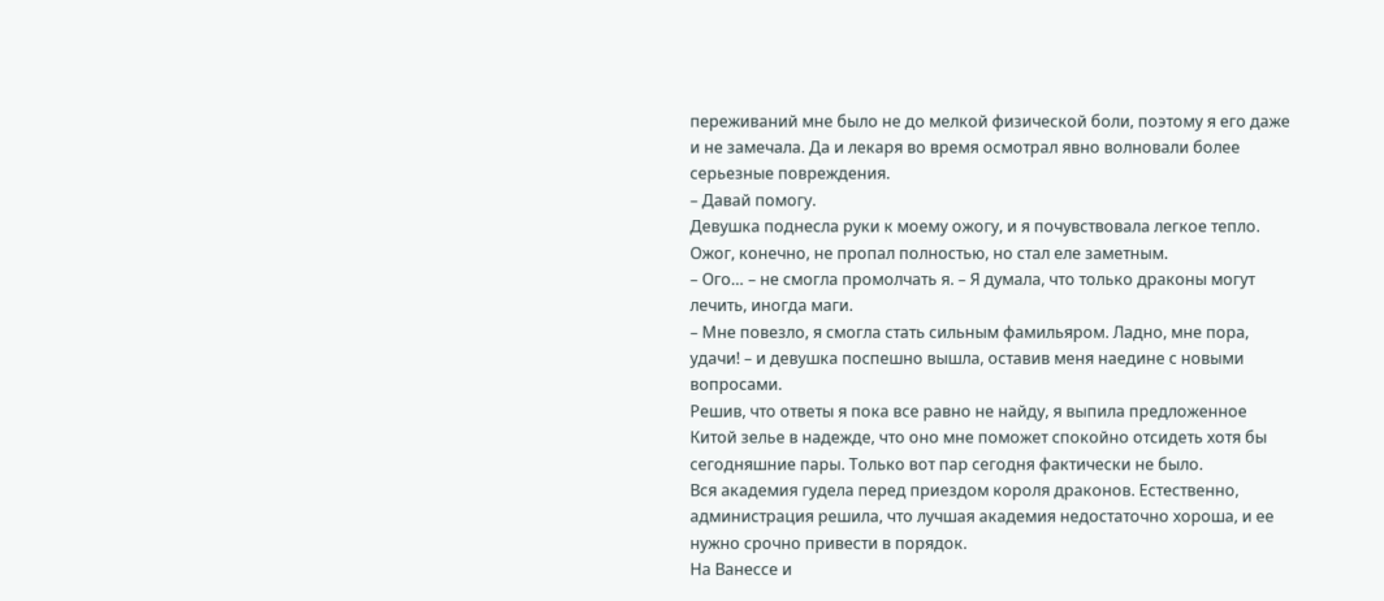переживаний мне было не до мелкой физической боли, поэтому я его даже и не замечала. Да и лекаря во время осмотрал явно волновали более серьезные повреждения.
– Давай помогу.
Девушка поднесла руки к моему ожогу, и я почувствовала легкое тепло. Ожог, конечно, не пропал полностью, но стал еле заметным.
– Ого… – не смогла промолчать я. – Я думала, что только драконы могут лечить, иногда маги.
– Мне повезло, я смогла стать сильным фамильяром. Ладно, мне пора, удачи! – и девушка поспешно вышла, оставив меня наедине с новыми вопросами.
Решив, что ответы я пока все равно не найду, я выпила предложенное Китой зелье в надежде, что оно мне поможет спокойно отсидеть хотя бы сегодняшние пары. Только вот пар сегодня фактически не было.
Вся академия гудела перед приездом короля драконов. Естественно, администрация решила, что лучшая академия недостаточно хороша, и ее нужно срочно привести в порядок.
На Ванессе и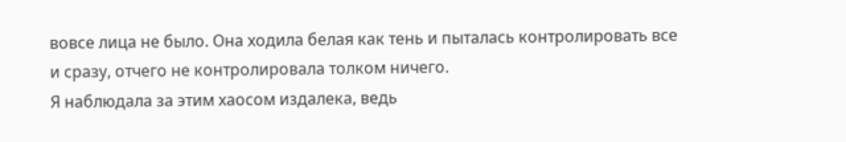вовсе лица не было. Она ходила белая как тень и пыталась контролировать все и сразу, отчего не контролировала толком ничего.
Я наблюдала за этим хаосом издалека, ведь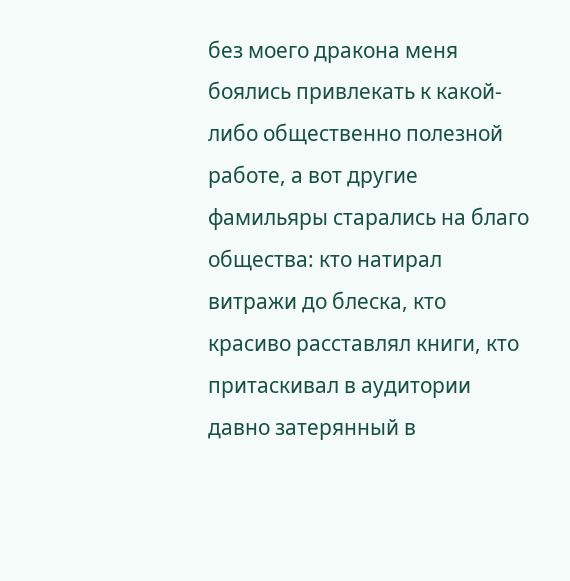без моего дракона меня боялись привлекать к какой-либо общественно полезной работе, а вот другие фамильяры старались на благо общества: кто натирал витражи до блеска, кто красиво расставлял книги, кто притаскивал в аудитории давно затерянный в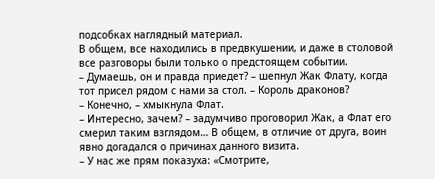подсобках наглядный материал.
В общем, все находились в предвкушении, и даже в столовой все разговоры были только о предстоящем событии.
– Думаешь, он и правда приедет? – шепнул Жак Флату, когда тот присел рядом с нами за стол. – Король драконов?
– Конечно, – хмыкнула Флат.
– Интересно, зачем? – задумчиво проговорил Жак, а Флат его смерил таким взглядом… В общем, в отличие от друга, воин явно догадался о причинах данного визита.
– У нас же прям показуха: «Смотрите,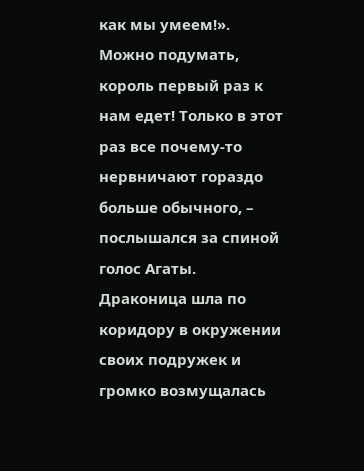как мы умеем!». Можно подумать, король первый раз к нам едет! Только в этот раз все почему-то нервничают гораздо больше обычного, – послышался за спиной голос Агаты.
Драконица шла по коридору в окружении своих подружек и громко возмущалась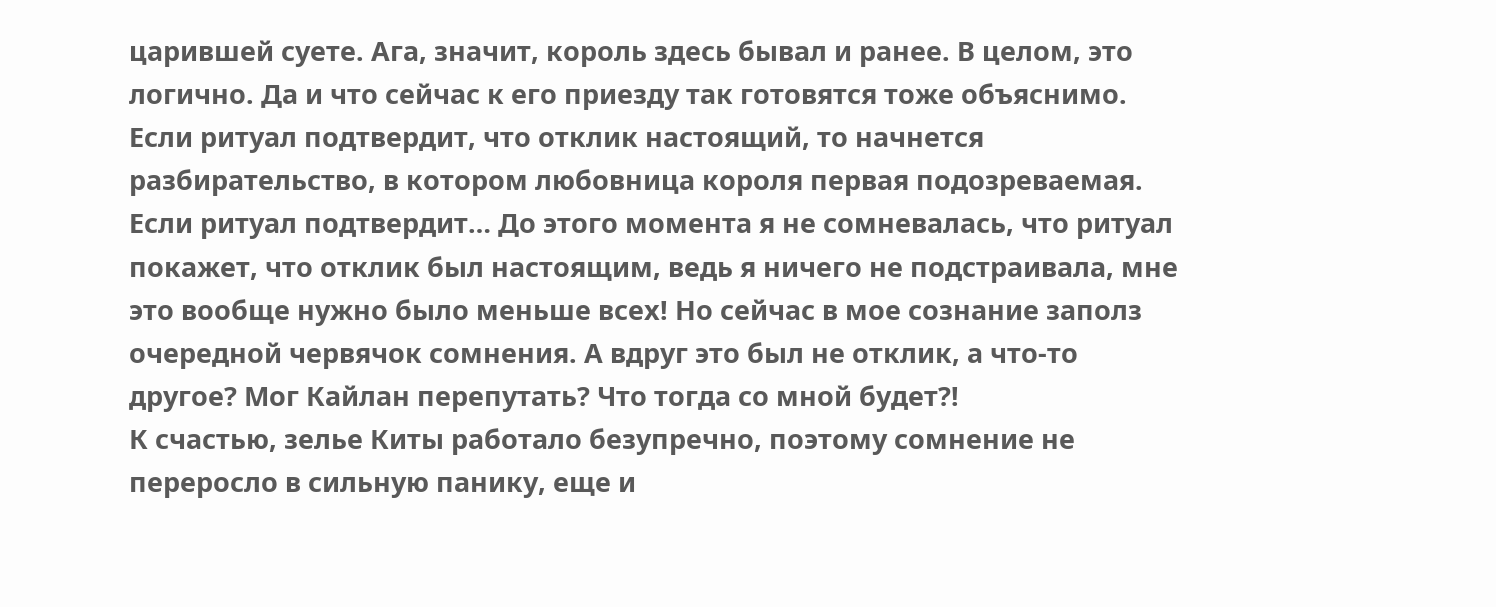царившей суете. Ага, значит, король здесь бывал и ранее. В целом, это логично. Да и что сейчас к его приезду так готовятся тоже объяснимо. Если ритуал подтвердит, что отклик настоящий, то начнется разбирательство, в котором любовница короля первая подозреваемая.
Если ритуал подтвердит… До этого момента я не сомневалась, что ритуал покажет, что отклик был настоящим, ведь я ничего не подстраивала, мне это вообще нужно было меньше всех! Но сейчас в мое сознание заполз очередной червячок сомнения. А вдруг это был не отклик, а что-то другое? Мог Кайлан перепутать? Что тогда со мной будет?!
К счастью, зелье Киты работало безупречно, поэтому сомнение не переросло в сильную панику, еще и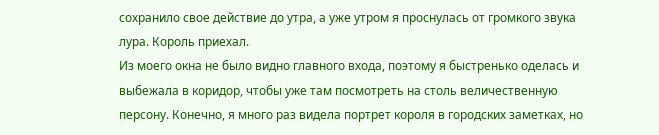сохранило свое действие до утра, а уже утром я проснулась от громкого звука лура. Король приехал.
Из моего окна не было видно главного входа, поэтому я быстренько оделась и выбежала в коридор, чтобы уже там посмотреть на столь величественную персону. Конечно, я много раз видела портрет короля в городских заметках, но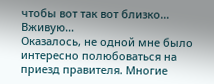чтобы вот так вот близко… Вживую…
Оказалось, не одной мне было интересно полюбоваться на приезд правителя. Многие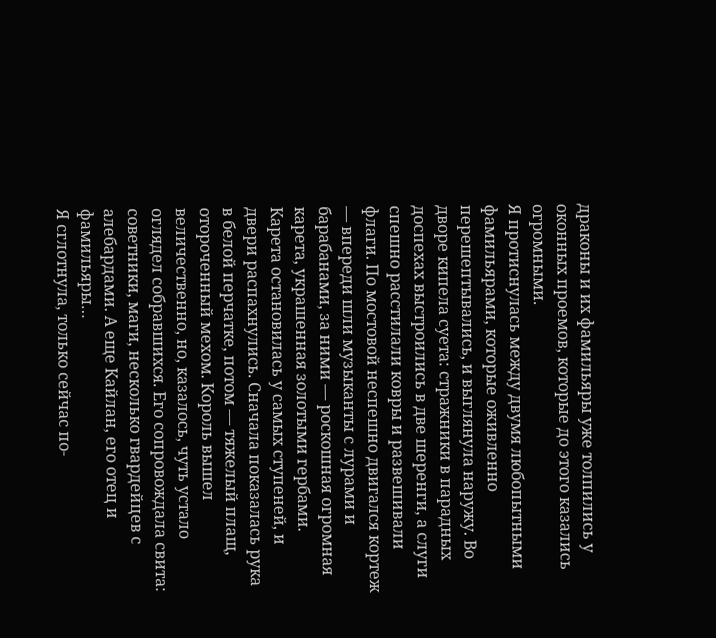драконы и их фамильяры уже толпились у оконных проемов, которые до этого казались огромными.
Я протиснулась между двумя любопытными фамильярами, которые оживленно перешептывались, и выглянула наружу. Во дворе кипела суета: стражники в парадных доспехах выстроились в две шеренги, а слуги спешно расстилали ковры и развешивали флаги. По мостовой неспешно двигался кортеж — впереди шли музыканты с лурами и барабанами, за ними — роскошная огромная карета, украшенная золотыми гербами.
Карета остановилась у самых ступеней, и двери распахнулись. Сначала показалась рука в белой перчатке, потом — тяжелый плащ, отороченный мехом. Король вышел величественно, но, казалось, чуть устало оглядел собравшихся. Его сопровождала свита: советники, маги, несколько гвардейцев с алебардами. А еще Кайлан, его отец и фамильяры…
Я сглотнула, только сейчас по-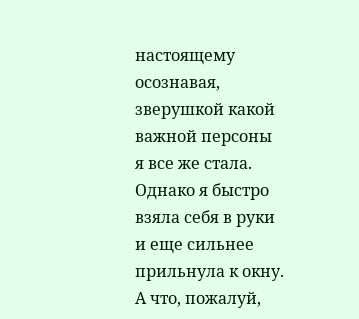настоящему осознавая, зверушкой какой важной персоны я все же стала. Однако я быстро взяла себя в руки и еще сильнее прильнула к окну. А что, пожалуй,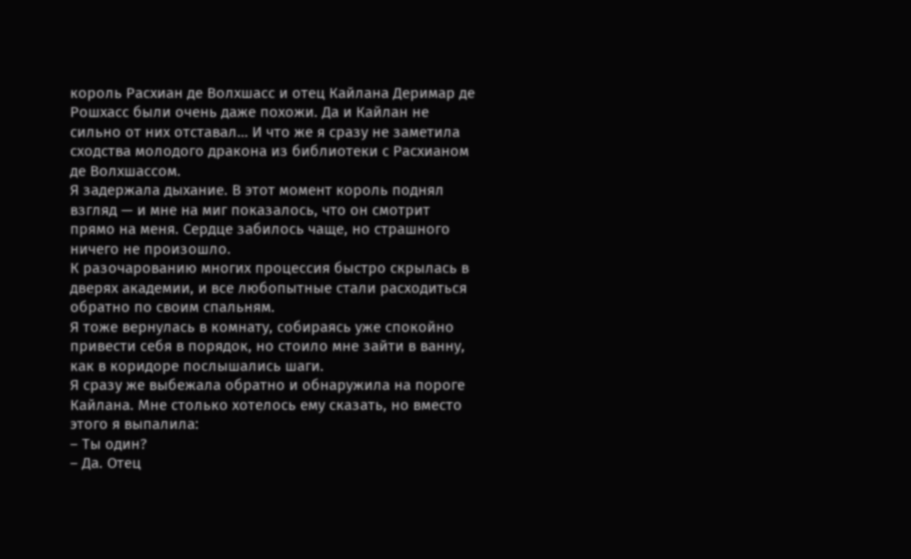король Расхиан де Волхшасс и отец Кайлана Деримар де Рошхасс были очень даже похожи. Да и Кайлан не сильно от них отставал… И что же я сразу не заметила сходства молодого дракона из библиотеки с Расхианом де Волхшассом.
Я задержала дыхание. В этот момент король поднял взгляд — и мне на миг показалось, что он смотрит прямо на меня. Сердце забилось чаще, но страшного ничего не произошло.
К разочарованию многих процессия быстро скрылась в дверях академии, и все любопытные стали расходиться обратно по своим спальням.
Я тоже вернулась в комнату, собираясь уже спокойно привести себя в порядок, но стоило мне зайти в ванну, как в коридоре послышались шаги.
Я сразу же выбежала обратно и обнаружила на пороге Кайлана. Мне столько хотелось ему сказать, но вместо этого я выпалила:
– Ты один?
– Да. Отец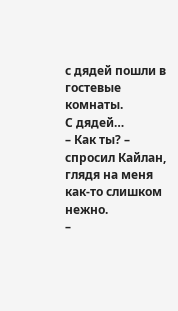с дядей пошли в гостевые комнаты.
С дядей…
– Как ты? – спросил Кайлан, глядя на меня как-то слишком нежно.
–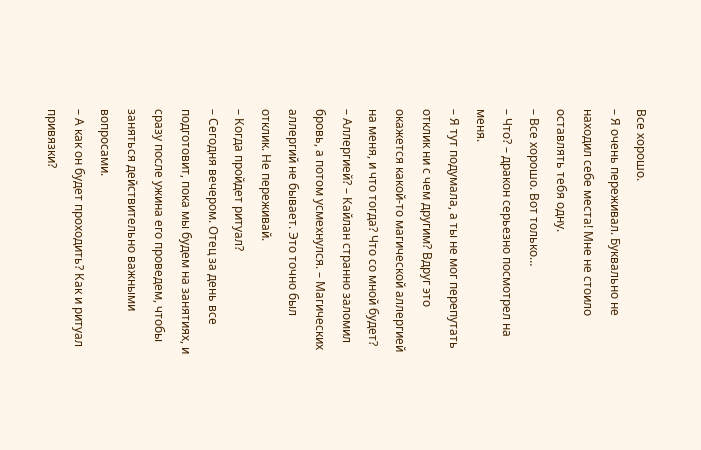Все хорошо.
– Я очень переживал. Буквально не находил себе места! Мне не стоило оставлять тебя одну.
– Все хорошо. Вот только…
– Что? – дракон серьезно посмотрел на меня.
– Я тут подумала, а ты не мог перепутать отклик ни с чем другим? Вдруг это окажется какой-то магической аллергией на меня, и что тогда? Что со мной будет?
– Аллергией? – Кайлан странно заломил бровь, а потом усмехнулся. – Магических аллергий не бывает. Это точно был отклик. Не переживай.
– Когда пройдет ритуал?
– Сегодня вечером. Отец за день все подготовит, пока мы будем на занятиях, и сразу после ужина его проведем, чтобы заняться действительно важными вопросами.
– А как он будет проходить? Как и ритуал привязки?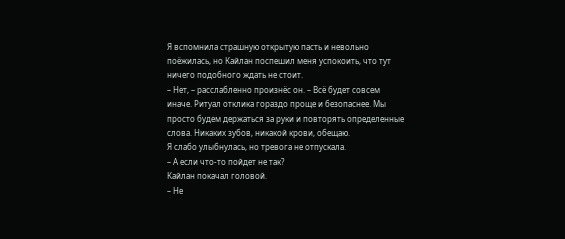Я вспомнила страшную открытую пасть и невольно поёжилась, но Кайлан поспешил меня успокоить, что тут ничего подобного ждать не стоит.
– Нет, – расслабленно произнёс он. – Всё будет совсем иначе. Ритуал отклика гораздо проще и безопаснее. Мы просто будем держаться за руки и повторять определенные слова. Никаких зубов, никакой крови, обещаю.
Я слабо улыбнулась, но тревога не отпускала.
– А если что-то пойдет не так?
Кайлан покачал головой.
– Не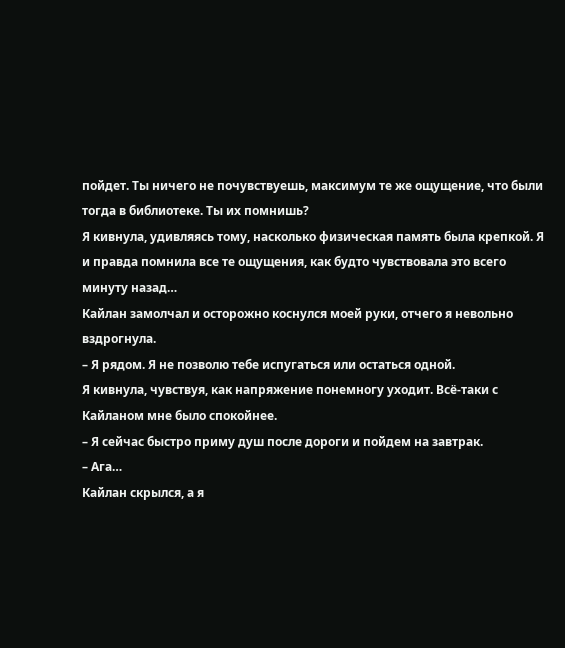пойдет. Ты ничего не почувствуешь, максимум те же ощущение, что были тогда в библиотеке. Ты их помнишь?
Я кивнула, удивляясь тому, насколько физическая память была крепкой. Я и правда помнила все те ощущения, как будто чувствовала это всего минуту назад…
Кайлан замолчал и осторожно коснулся моей руки, отчего я невольно вздрогнула.
– Я рядом. Я не позволю тебе испугаться или остаться одной.
Я кивнула, чувствуя, как напряжение понемногу уходит. Всё-таки с Кайланом мне было спокойнее.
– Я сейчас быстро приму душ после дороги и пойдем на завтрак.
– Ага…
Кайлан скрылся, а я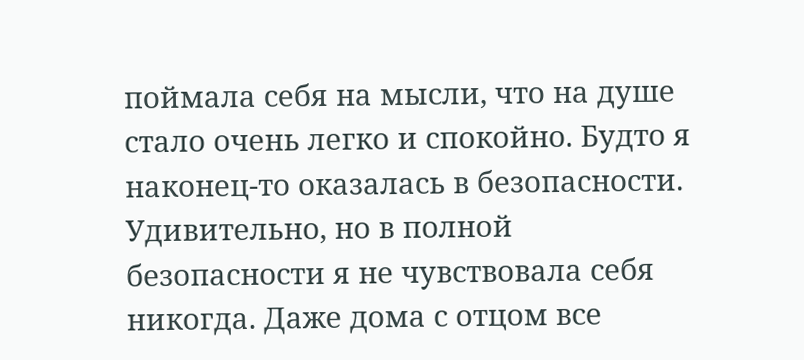поймала себя на мысли, что на душе стало очень легко и спокойно. Будто я наконец-то оказалась в безопасности. Удивительно, но в полной безопасности я не чувствовала себя никогда. Даже дома с отцом все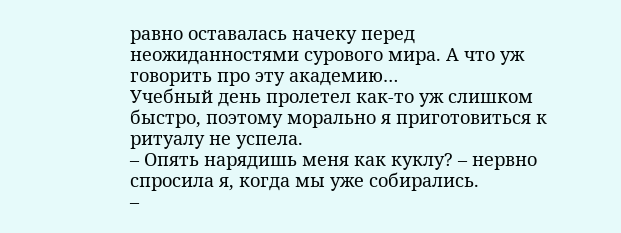равно оставалась начеку перед неожиданностями сурового мира. А что уж говорить про эту академию…
Учебный день пролетел как-то уж слишком быстро, поэтому морально я приготовиться к ритуалу не успела.
– Опять нарядишь меня как куклу? – нервно спросила я, когда мы уже собирались.
–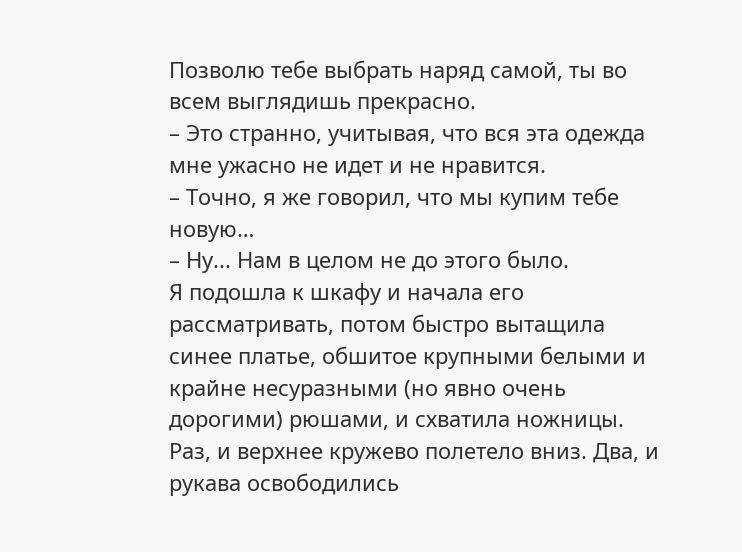Позволю тебе выбрать наряд самой, ты во всем выглядишь прекрасно.
– Это странно, учитывая, что вся эта одежда мне ужасно не идет и не нравится.
– Точно, я же говорил, что мы купим тебе новую…
– Ну... Нам в целом не до этого было.
Я подошла к шкафу и начала его рассматривать, потом быстро вытащила синее платье, обшитое крупными белыми и крайне несуразными (но явно очень дорогими) рюшами, и схватила ножницы.
Раз, и верхнее кружево полетело вниз. Два, и рукава освободились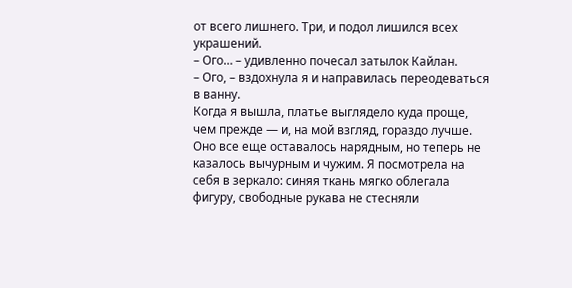от всего лишнего. Три, и подол лишился всех украшений.
– Ого… – удивленно почесал затылок Кайлан.
– Ого, – вздохнула я и направилась переодеваться в ванну.
Когда я вышла, платье выглядело куда проще, чем прежде — и, на мой взгляд, гораздо лучше. Оно все еще оставалось нарядным, но теперь не казалось вычурным и чужим. Я посмотрела на себя в зеркало: синяя ткань мягко облегала фигуру, свободные рукава не стесняли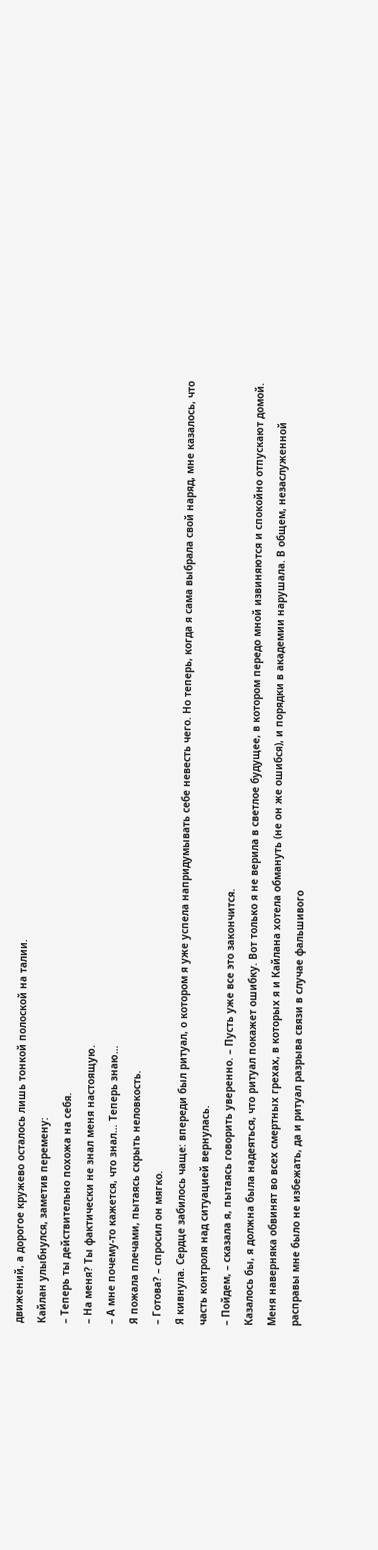движений, а дорогое кружево осталось лишь тонкой полоской на талии.
Кайлан улыбнулся, заметив перемену:
– Теперь ты действительно похожа на себя.
– На меня? Ты фактически не знал меня настоящую.
– А мне почему-то кажется, что знал… Теперь знаю…
Я пожала плечами, пытаясь скрыть неловкость.
– Готова? – спросил он мягко.
Я кивнула. Сердце забилось чаще: впереди был ритуал, о котором я уже успела напридумывать себе невесть чего. Но теперь, когда я сама выбрала свой наряд, мне казалось, что часть контроля над ситуацией вернулась.
– Пойдем, – сказала я, пытаясь говорить уверенно. – Пусть уже все это закончится.
Казалось бы, я должна была надеяться, что ритуал покажет ошибку. Вот только я не верила в светлое будущее, в котором передо мной извиняются и спокойно отпускают домой. Меня наверняка обвинят во всех смертных грехах, в которых я и Кайлана хотела обмануть (не он же ошибся), и порядки в академии нарушала. В общем, незаслуженной расправы мне было не избежать, да и ритуал разрыва связи в случае фальшивого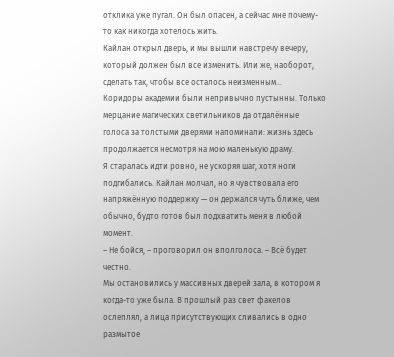отклика уже пугал. Он был опасен, а сейчас мне почему-то как никогда хотелось жить.
Кайлан открыл дверь, и мы вышли навстречу вечеру, который должен был все изменить. Или же, наоборот, сделать так, чтобы все осталось неизменным…
Коридоры академии были непривычно пустынны. Только мерцание магических светильников да отдалённые голоса за толстыми дверями напоминали: жизнь здесь продолжается несмотря на мою маленькую драму.
Я старалась идти ровно, не ускоряя шаг, хотя ноги подгибались. Кайлан молчал, но я чувствовала его напряжённую поддержку — он держался чуть ближе, чем обычно, будто готов был подхватить меня в любой момент.
– Не бойся, – проговорил он вполголоса. – Всё будет честно.
Мы остановились у массивных дверей зала, в котором я когда-то уже была. В прошлый раз свет факелов ослеплял, а лица присутствующих сливались в одно размытое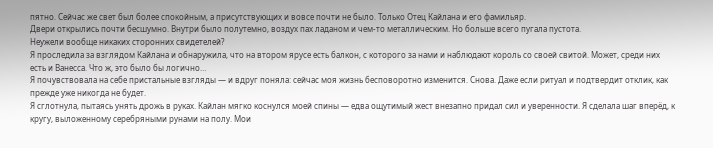пятно. Сейчас же свет был более спокойным, а присутствующих и вовсе почти не было. Только Отец Кайлана и его фамильяр.
Двери открылись почти бесшумно. Внутри было полутемно, воздух пах ладаном и чем-то металлическим. Но больше всего пугала пустота.
Неужели вообще никаких сторонних свидетелей?
Я проследила за взглядом Кайлана и обнаружила, что на втором ярусе есть балкон, с которого за нами и наблюдают король со своей свитой. Может, среди них есть и Ванесса. Что ж, это было бы логично…
Я почувствовала на себе пристальные взгляды — и вдруг поняла: сейчас моя жизнь бесповоротно изменится. Снова. Даже если ритуал и подтвердит отклик, как прежде уже никогда не будет.
Я сглотнула, пытаясь унять дрожь в руках. Кайлан мягко коснулся моей спины — едва ощутимый жест внезапно придал сил и уверенности. Я сделала шаг вперёд, к кругу, выложенному серебряными рунами на полу. Мои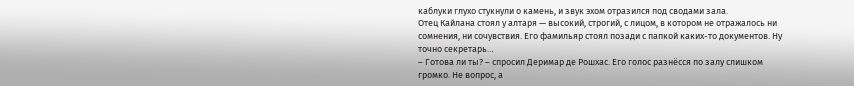каблуки глухо стукнули о камень, и звук эхом отразился под сводами зала.
Отец Кайлана стоял у алтаря — высокий, строгий, с лицом, в котором не отражалось ни сомнения, ни сочувствия. Его фамильяр стоял позади с папкой каких-то документов. Ну точно секретарь…
– Готова ли ты? – спросил Деримар де Рошхас. Его голос разнёсся по залу слишком громко. Не вопрос, а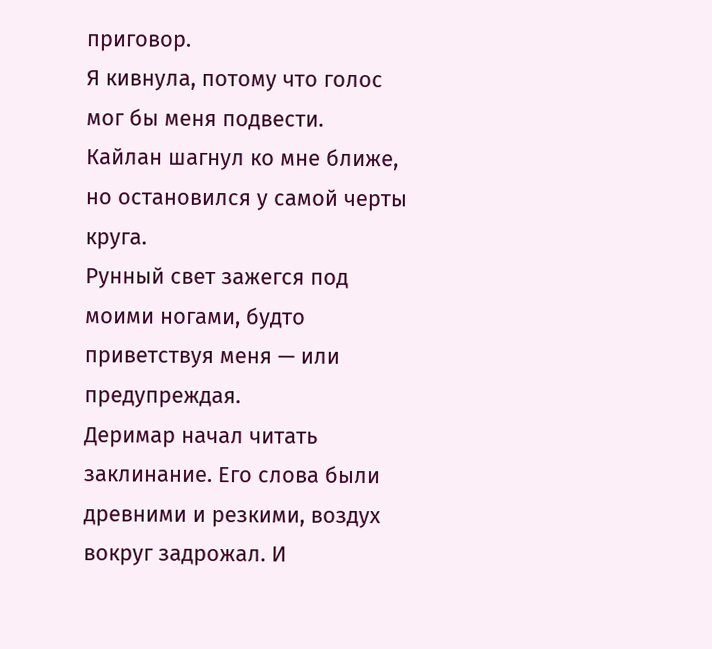приговор.
Я кивнула, потому что голос мог бы меня подвести.
Кайлан шагнул ко мне ближе, но остановился у самой черты круга.
Рунный свет зажегся под моими ногами, будто приветствуя меня — или предупреждая.
Деримар начал читать заклинание. Его слова были древними и резкими, воздух вокруг задрожал. И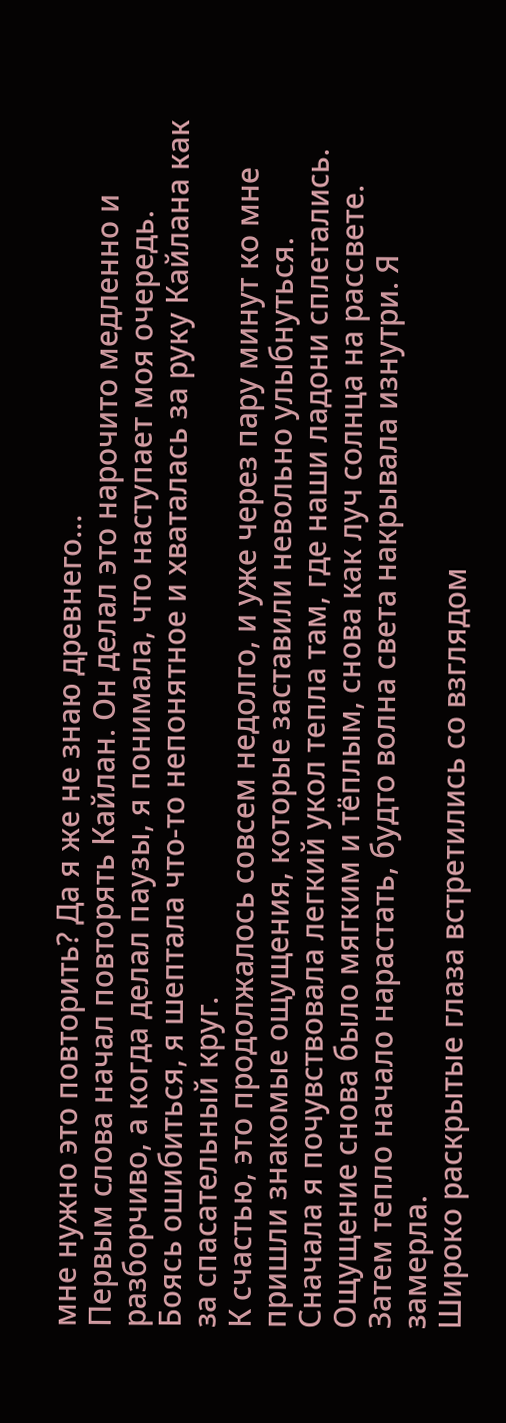мне нужно это повторить? Да я же не знаю древнего…
Первым слова начал повторять Кайлан. Он делал это нарочито медленно и разборчиво, а когда делал паузы, я понимала, что наступает моя очередь.
Боясь ошибиться, я шептала что-то непонятное и хваталась за руку Кайлана как за спасательный круг.
К счастью, это продолжалось совсем недолго, и уже через пару минут ко мне пришли знакомые ощущения, которые заставили невольно улыбнуться. Сначала я почувствовала легкий укол тепла там, где наши ладони сплетались. Ощущение снова было мягким и тёплым, снова как луч солнца на рассвете. Затем тепло начало нарастать, будто волна света накрывала изнутри. Я замерла.
Широко раскрытые глаза встретились со взглядом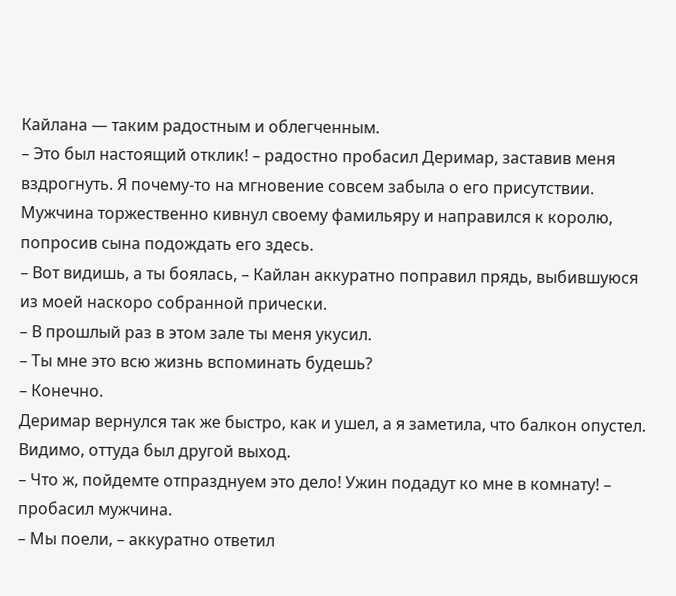Кайлана — таким радостным и облегченным.
– Это был настоящий отклик! – радостно пробасил Деримар, заставив меня вздрогнуть. Я почему-то на мгновение совсем забыла о его присутствии.
Мужчина торжественно кивнул своему фамильяру и направился к королю, попросив сына подождать его здесь.
– Вот видишь, а ты боялась, – Кайлан аккуратно поправил прядь, выбившуюся из моей наскоро собранной прически.
– В прошлый раз в этом зале ты меня укусил.
– Ты мне это всю жизнь вспоминать будешь?
– Конечно.
Деримар вернулся так же быстро, как и ушел, а я заметила, что балкон опустел. Видимо, оттуда был другой выход.
– Что ж, пойдемте отпразднуем это дело! Ужин подадут ко мне в комнату! – пробасил мужчина.
– Мы поели, – аккуратно ответил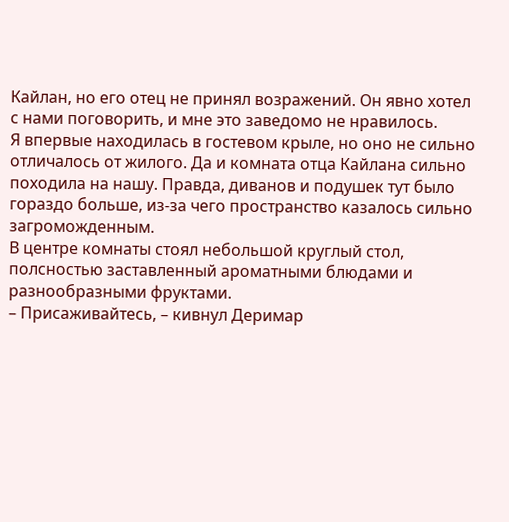Кайлан, но его отец не принял возражений. Он явно хотел с нами поговорить, и мне это заведомо не нравилось.
Я впервые находилась в гостевом крыле, но оно не сильно отличалось от жилого. Да и комната отца Кайлана сильно походила на нашу. Правда, диванов и подушек тут было гораздо больше, из-за чего пространство казалось сильно загроможденным.
В центре комнаты стоял небольшой круглый стол, полсностью заставленный ароматными блюдами и разнообразными фруктами.
– Присаживайтесь, – кивнул Деримар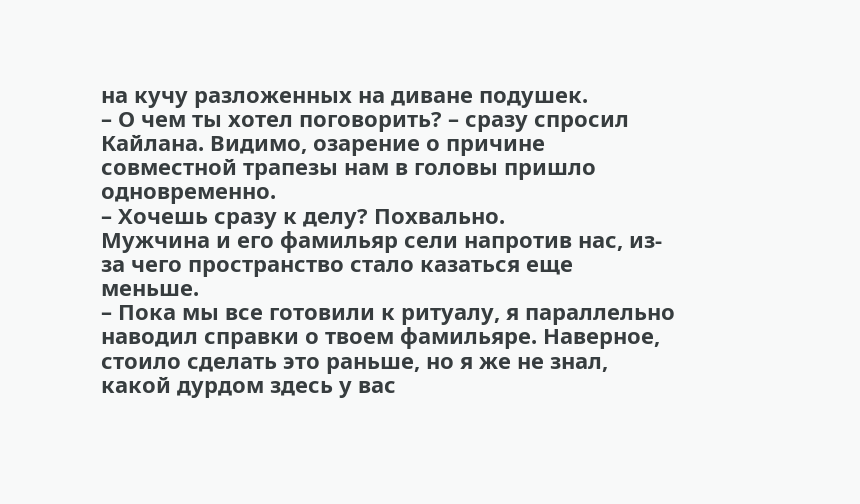на кучу разложенных на диване подушек.
– О чем ты хотел поговорить? – сразу спросил Кайлана. Видимо, озарение о причине совместной трапезы нам в головы пришло одновременно.
– Хочешь сразу к делу? Похвально.
Мужчина и его фамильяр сели напротив нас, из-за чего пространство стало казаться еще меньше.
– Пока мы все готовили к ритуалу, я параллельно наводил справки о твоем фамильяре. Наверное, стоило сделать это раньше, но я же не знал, какой дурдом здесь у вас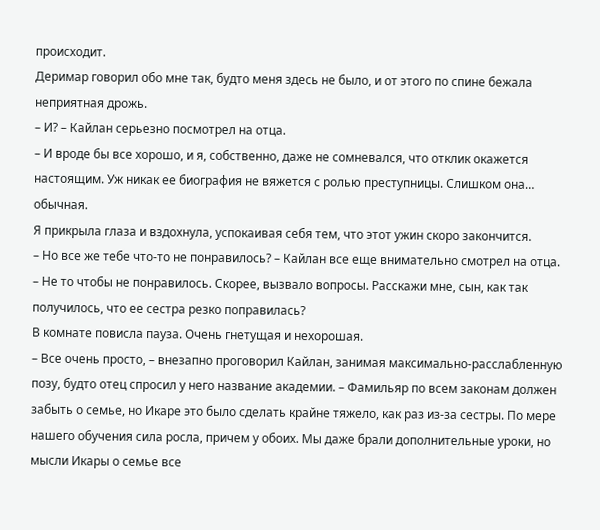происходит.
Деримар говорил обо мне так, будто меня здесь не было, и от этого по спине бежала неприятная дрожь.
– И? – Кайлан серьезно посмотрел на отца.
– И вроде бы все хорошо, и я, собственно, даже не сомневался, что отклик окажется настоящим. Уж никак ее биография не вяжется с ролью преступницы. Слишком она… обычная.
Я прикрыла глаза и вздохнула, успокаивая себя тем, что этот ужин скоро закончится.
– Но все же тебе что-то не понравилось? – Кайлан все еще внимательно смотрел на отца.
– Не то чтобы не понравилось. Скорее, вызвало вопросы. Расскажи мне, сын, как так получилось, что ее сестра резко поправилась?
В комнате повисла пауза. Очень гнетущая и нехорошая.
– Все очень просто, – внезапно проговорил Кайлан, занимая максимально-расслабленную позу, будто отец спросил у него название академии. – Фамильяр по всем законам должен забыть о семье, но Икаре это было сделать крайне тяжело, как раз из-за сестры. По мере нашего обучения сила росла, причем у обоих. Мы даже брали дополнительные уроки, но мысли Икары о семье все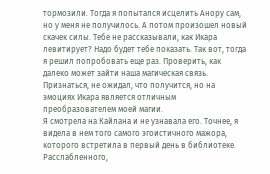тормозили. Тогда я попытался исцелить Анору сам, но у меня не получилось. А потом произошел новый скачек силы. Тебе не рассказывали, как Икара левитирует? Надо будет тебе показать. Так вот, тогда я решил попробовать еще раз. Проверить, как далеко может зайти наша магическая связь. Признаться, не ожидал, что получится, но на эмоциях Икара является отличным преобразователем моей магии.
Я смотрела на Кайлана и не узнавала его. Точнее, я видела в нем того самого эгоистичного мажора, которого встретила в первый день в библиотеке. Расслабленного,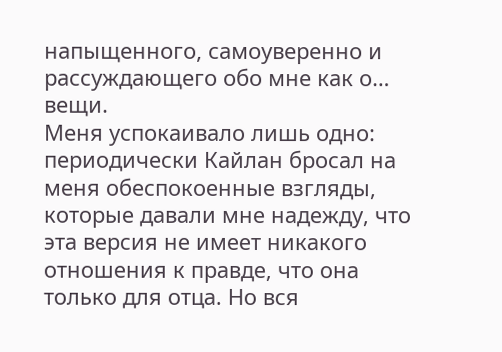напыщенного, самоуверенно и рассуждающего обо мне как о… вещи.
Меня успокаивало лишь одно: периодически Кайлан бросал на меня обеспокоенные взгляды, которые давали мне надежду, что эта версия не имеет никакого отношения к правде, что она только для отца. Но вся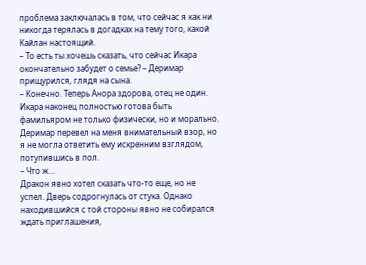проблема заключалась в том, что сейчас я как ни никогда терялась в догадках на тему того, какой Кайлан настоящий.
– То есть ты хочешь сказать, что сейчас Икара окончательно забудет о семье? – Деримар прищурился, глядя на сына.
– Конечно. Теперь Анора здорова, отец не один. Икара наконец полностью готова быть фамильяром не только физически, но и морально.
Деримар перевел на меня внимательный взор, но я не могла ответить ему искренним взглядом, потупившись в пол.
– Что ж…
Дракон явно хотел сказать что-то еще, но не успел. Дверь содрогнулась от стука. Однако находившийся с той стороны явно не собирался ждать приглашения,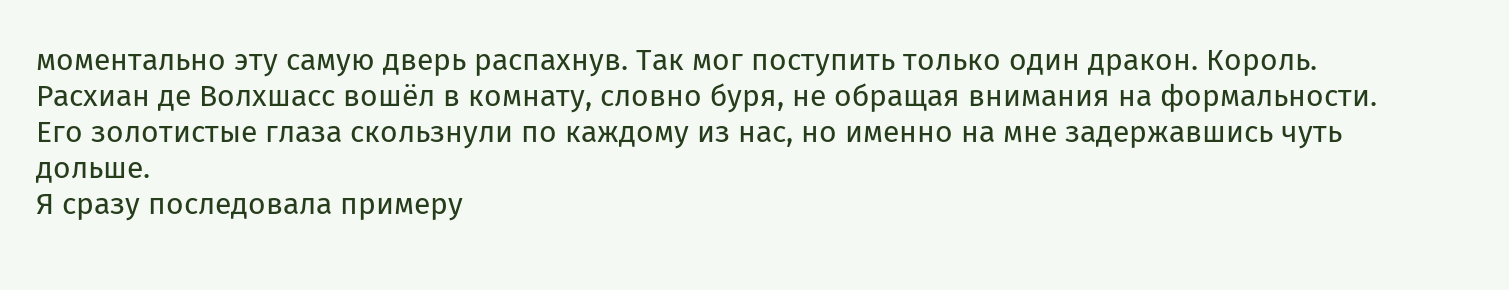моментально эту самую дверь распахнув. Так мог поступить только один дракон. Король.
Расхиан де Волхшасс вошёл в комнату, словно буря, не обращая внимания на формальности. Его золотистые глаза скользнули по каждому из нас, но именно на мне задержавшись чуть дольше.
Я сразу последовала примеру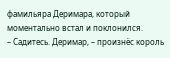фамильяра Деримара, который моментально встал и поклонился.
– Садитесь. Деримар, – произнёс король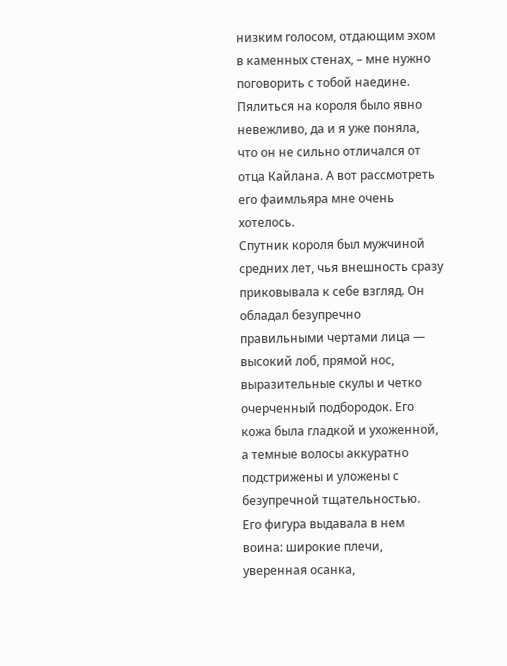низким голосом, отдающим эхом в каменных стенах, – мне нужно поговорить с тобой наедине.
Пялиться на короля было явно невежливо, да и я уже поняла, что он не сильно отличался от отца Кайлана. А вот рассмотреть его фаимльяра мне очень хотелось.
Спутник короля был мужчиной средних лет, чья внешность сразу приковывала к себе взгляд. Он обладал безупречно правильными чертами лица — высокий лоб, прямой нос, выразительные скулы и четко очерченный подбородок. Его кожа была гладкой и ухоженной, а темные волосы аккуратно подстрижены и уложены с безупречной тщательностью.
Его фигура выдавала в нем воина: широкие плечи, уверенная осанка,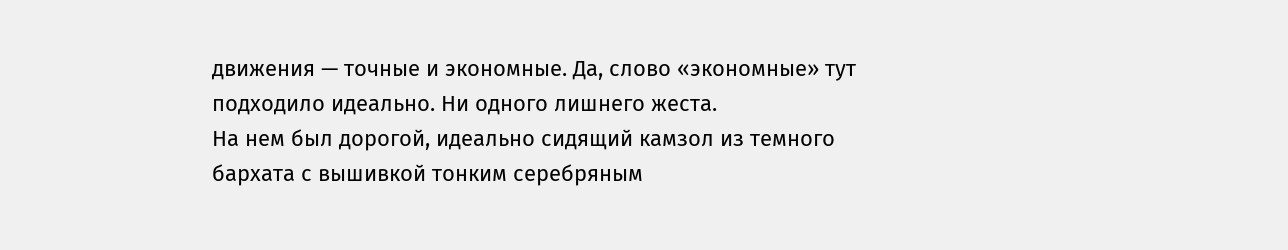движения — точные и экономные. Да, слово «экономные» тут подходило идеально. Ни одного лишнего жеста.
На нем был дорогой, идеально сидящий камзол из темного бархата с вышивкой тонким серебряным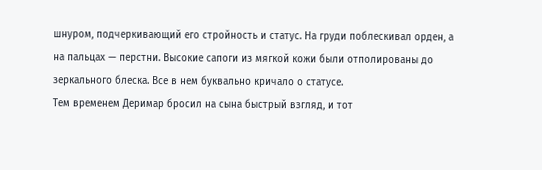шнуром, подчеркивающий его стройность и статус. На груди поблескивал орден, а на пальцах — перстни. Высокие сапоги из мягкой кожи были отполированы до зеркального блеска. Все в нем буквально кричало о статусе.
Тем временем Деримар бросил на сына быстрый взгляд, и тот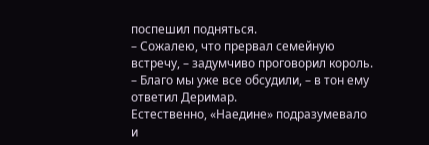поспешил подняться.
– Сожалею, что прервал семейную встречу, – задумчиво проговорил король.
– Благо мы уже все обсудили, – в тон ему ответил Деримар.
Естественно, «Наедине» подразумевало и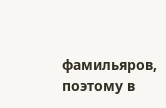фамильяров, поэтому в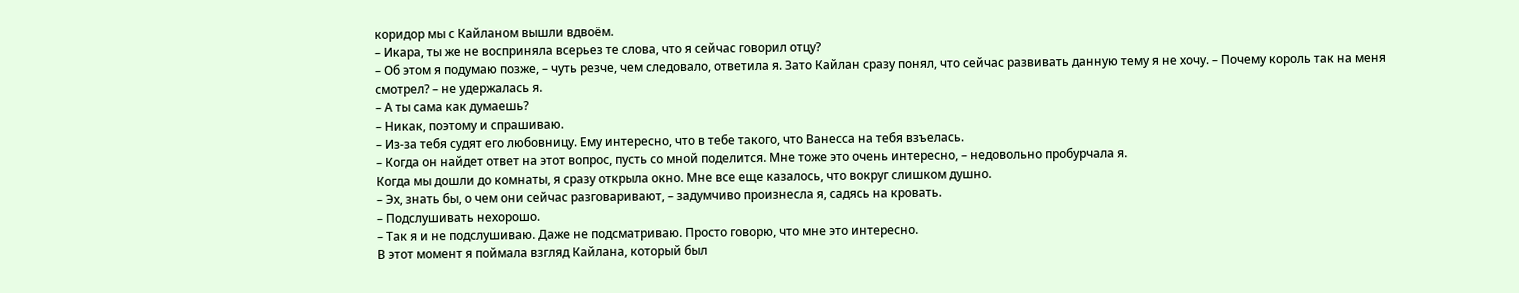коридор мы с Кайланом вышли вдвоём.
– Икара, ты же не восприняла всерьез те слова, что я сейчас говорил отцу?
– Об этом я подумаю позже, – чуть резче, чем следовало, ответила я. Зато Кайлан сразу понял, что сейчас развивать данную тему я не хочу. – Почему король так на меня смотрел? – не удержалась я.
– А ты сама как думаешь?
– Никак, поэтому и спрашиваю.
– Из-за тебя судят его любовницу. Ему интересно, что в тебе такого, что Ванесса на тебя взъелась.
– Когда он найдет ответ на этот вопрос, пусть со мной поделится. Мне тоже это очень интересно, – недовольно пробурчала я.
Когда мы дошли до комнаты, я сразу открыла окно. Мне все еще казалось, что вокруг слишком душно.
– Эх, знать бы, о чем они сейчас разговаривают, – задумчиво произнесла я, садясь на кровать.
– Подслушивать нехорошо.
– Так я и не подслушиваю. Даже не подсматриваю. Просто говорю, что мне это интересно.
В этот момент я поймала взгляд Кайлана, который был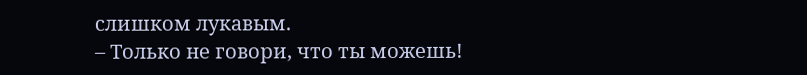слишком лукавым.
– Только не говори, что ты можешь!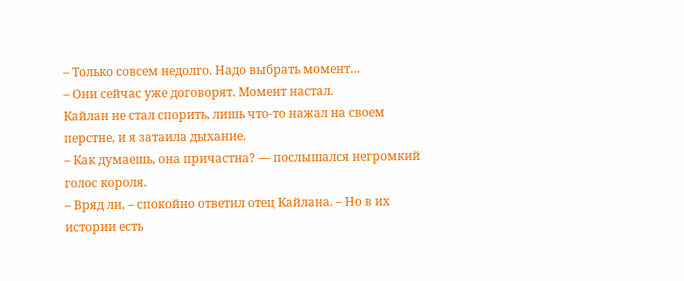– Только совсем недолго. Надо выбрать момент…
– Они сейчас уже договорят. Момент настал.
Кайлан не стал спорить, лишь что-то нажал на своем перстне, и я затаила дыхание.
– Как думаешь, она причастна? — послышался негромкий голос короля.
– Вряд ли, – спокойно ответил отец Кайлана. – Но в их истории есть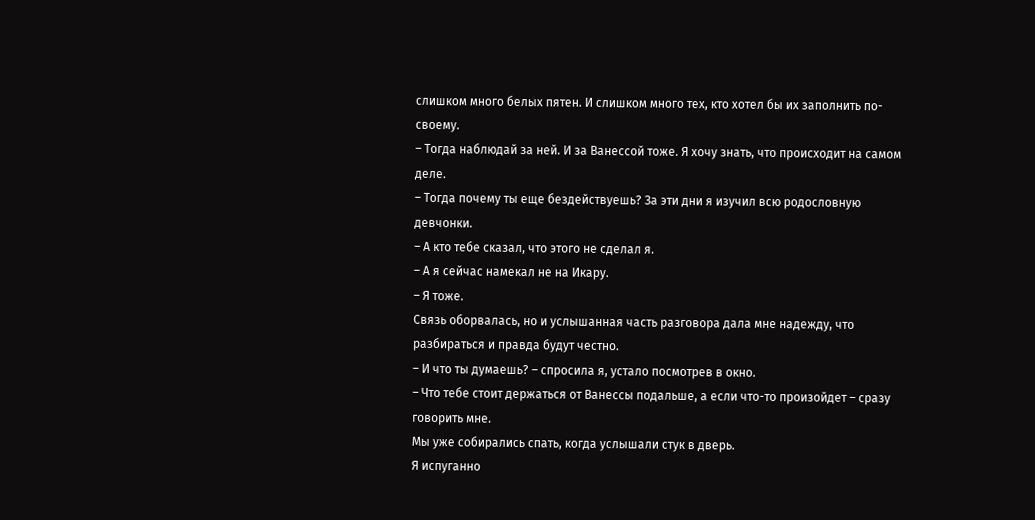слишком много белых пятен. И слишком много тех, кто хотел бы их заполнить по-своему.
– Тогда наблюдай за ней. И за Ванессой тоже. Я хочу знать, что происходит на самом деле.
– Тогда почему ты еще бездействуешь? За эти дни я изучил всю родословную девчонки.
– А кто тебе сказал, что этого не сделал я.
– А я сейчас намекал не на Икару.
– Я тоже.
Связь оборвалась, но и услышанная часть разговора дала мне надежду, что разбираться и правда будут честно.
– И что ты думаешь? – спросила я, устало посмотрев в окно.
– Что тебе стоит держаться от Ванессы подальше, а если что-то произойдет – сразу говорить мне.
Мы уже собирались спать, когда услышали стук в дверь.
Я испуганно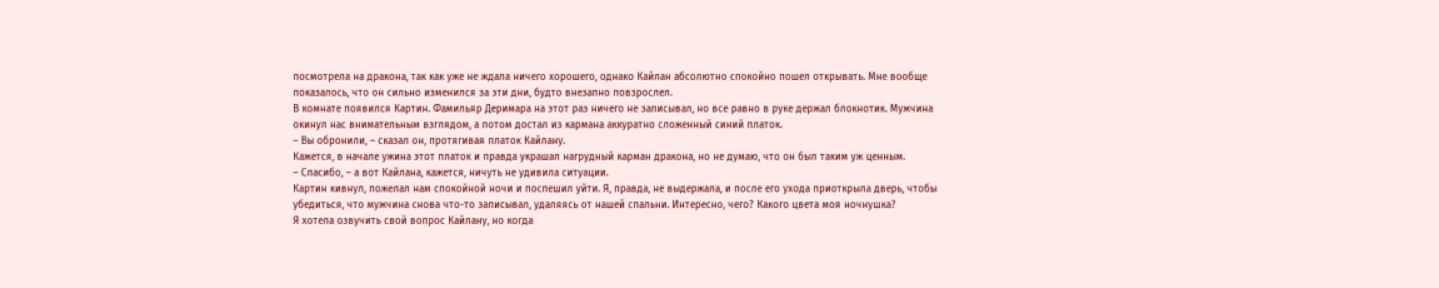посмотрела на дракона, так как уже не ждала ничего хорошего, однако Кайлан абсолютно спокойно пошел открывать. Мне вообще показалось, что он сильно изменился за эти дни, будто внезапно повзрослел.
В комнате появился Картин. Фамильяр Деримара на этот раз ничего не записывал, но все равно в руке держал блокнотик. Мужчина окинул нас внимательным взглядом, а потом достал из кармана аккуратно сложенный синий платок.
– Вы обронили, – сказал он, протягивая платок Кайлану.
Кажется, в начале ужина этот платок и правда украшал нагрудный карман дракона, но не думаю, что он был таким уж ценным.
– Спасибо, – а вот Кайлана, кажется, ничуть не удивила ситуации.
Картин кивнул, пожелал нам спокойной ночи и поспешил уйти. Я, правда, не выдержала, и после его ухода приоткрыла дверь, чтобы убедиться, что мужчина снова что-то записывал, удаляясь от нашей спальни. Интересно, чего? Какого цвета моя ночнушка?
Я хотела озвучить свой вопрос Кайлану, но когда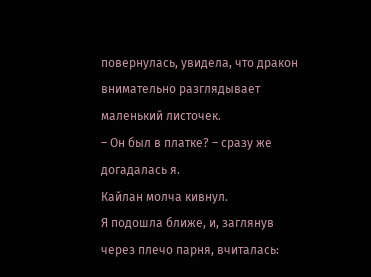повернулась, увидела, что дракон внимательно разглядывает маленький листочек.
– Он был в платке? – сразу же догадалась я.
Кайлан молча кивнул.
Я подошла ближе, и, заглянув через плечо парня, вчиталась: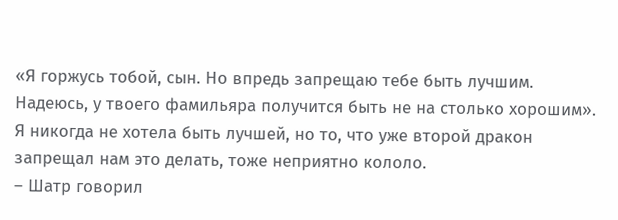«Я горжусь тобой, сын. Но впредь запрещаю тебе быть лучшим. Надеюсь, у твоего фамильяра получится быть не на столько хорошим».
Я никогда не хотела быть лучшей, но то, что уже второй дракон запрещал нам это делать, тоже неприятно кололо.
– Шатр говорил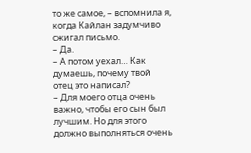то же самое, – вспомнила я, когда Кайлан задумчиво сжигал письмо.
– Да.
– А потом уехал… Как думаешь, почему твой отец это написал?
– Для моего отца очень важно, чтобы его сын был лучшим. Но для этого должно выполняться очень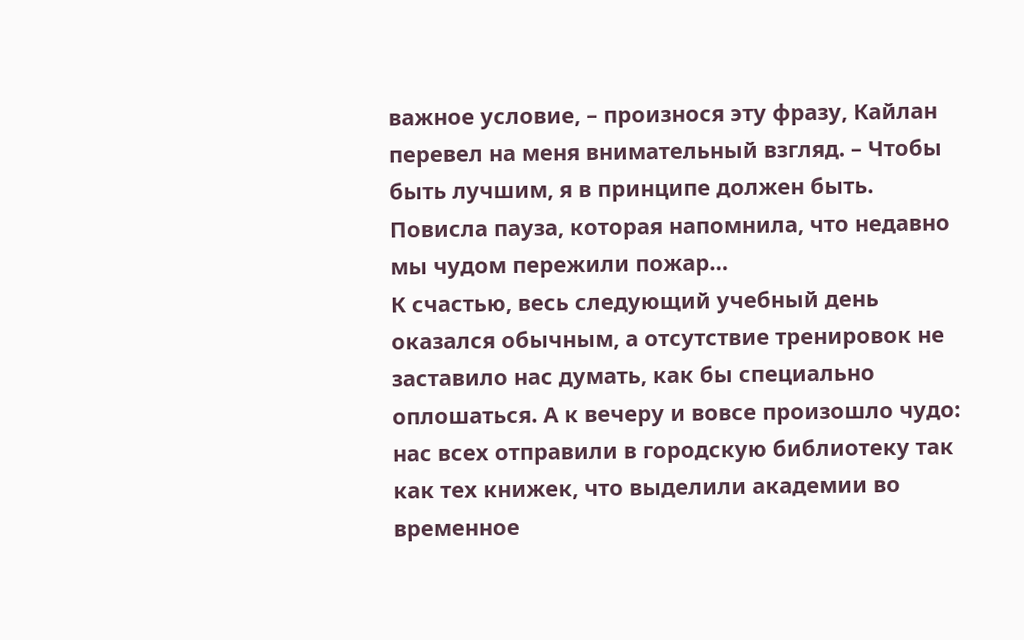важное условие, – произнося эту фразу, Кайлан перевел на меня внимательный взгляд. – Чтобы быть лучшим, я в принципе должен быть.
Повисла пауза, которая напомнила, что недавно мы чудом пережили пожар…
К счастью, весь следующий учебный день оказался обычным, а отсутствие тренировок не заставило нас думать, как бы специально оплошаться. А к вечеру и вовсе произошло чудо: нас всех отправили в городскую библиотеку так как тех книжек, что выделили академии во временное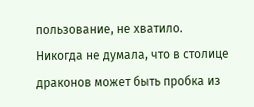пользование, не хватило.
Никогда не думала, что в столице драконов может быть пробка из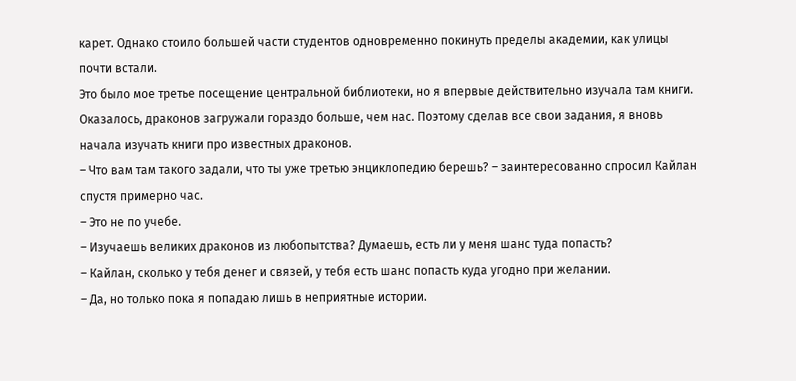карет. Однако стоило большей части студентов одновременно покинуть пределы академии, как улицы почти встали.
Это было мое третье посещение центральной библиотеки, но я впервые действительно изучала там книги.
Оказалось, драконов загружали гораздо больше, чем нас. Поэтому сделав все свои задания, я вновь начала изучать книги про известных драконов.
– Что вам там такого задали, что ты уже третью энциклопедию берешь? – заинтересованно спросил Кайлан спустя примерно час.
– Это не по учебе.
– Изучаешь великих драконов из любопытства? Думаешь, есть ли у меня шанс туда попасть?
– Кайлан, сколько у тебя денег и связей, у тебя есть шанс попасть куда угодно при желании.
– Да, но только пока я попадаю лишь в неприятные истории.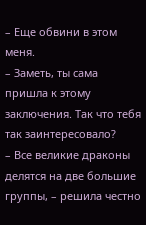– Еще обвини в этом меня.
– Заметь, ты сама пришла к этому заключения. Так что тебя так заинтересовало?
– Все великие драконы делятся на две большие группы, – решила честно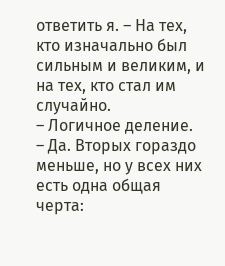ответить я. – На тех, кто изначально был сильным и великим, и на тех, кто стал им случайно.
– Логичное деление.
– Да. Вторых гораздо меньше, но у всех них есть одна общая черта: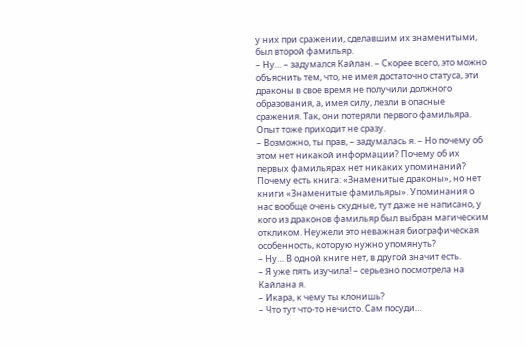у них при сражении, сделавшим их знаменитыми, был второй фамильяр.
– Ну… – задумался Кайлан. – Скорее всего, это можно объяснить тем, что, не имея достаточно статуса, эти драконы в свое время не получили должного образования, а, имея силу, лезли в опасные сражения. Так, они потеряли первого фамильяра. Опыт тоже приходит не сразу.
– Возможно, ты прав, – задумалась я. – Но почему об этом нет никакой информации? Почему об их первых фамильярах нет никаких упоминаний? Почему есть книга: «Знаменитые драконы», но нет книги «Знаменитые фамильяры». Упоминания о нас вообще очень скудные, тут даже не написано, у кого из драконов фамильяр был выбран магическим откликом. Неужели это неважная биографическая особенность, которую нужно упомянуть?
– Ну… В одной книге нет, в другой значит есть.
– Я уже пять изучила! – серьезно посмотрела на Кайлана я.
– Икара, к чему ты клонишь?
– Что тут что-то нечисто. Сам посуди…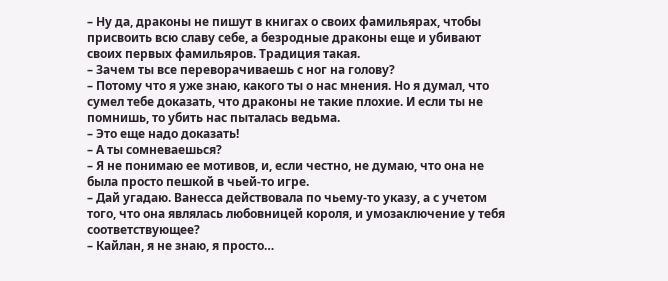– Ну да, драконы не пишут в книгах о своих фамильярах, чтобы присвоить всю славу себе, а безродные драконы еще и убивают своих первых фамильяров. Традиция такая.
– Зачем ты все переворачиваешь с ног на голову?
– Потому что я уже знаю, какого ты о нас мнения. Но я думал, что сумел тебе доказать, что драконы не такие плохие. И если ты не помнишь, то убить нас пыталась ведьма.
– Это еще надо доказать!
– А ты сомневаешься?
– Я не понимаю ее мотивов, и, если честно, не думаю, что она не была просто пешкой в чьей-то игре.
– Дай угадаю. Ванесса действовала по чьему-то указу, а с учетом того, что она являлась любовницей короля, и умозаключение у тебя соответствующее?
– Кайлан, я не знаю, я просто…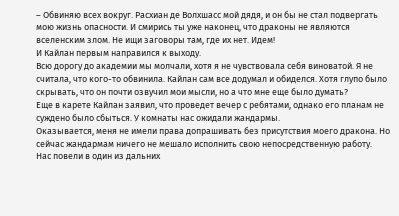– Обвиняю всех вокруг. Расхиан де Волхшасс мой дядя, и он бы не стал подвергать мою жизнь опасности. И смирись ты уже наконец, что драконы не являются вселенским злом. Не ищи заговоры там, где их нет. Идем!
И Кайлан первым направился к выходу.
Всю дорогу до академии мы молчали, хотя я не чувствовала себя виноватой. Я не считала, что кого-то обвинила. Кайлан сам все додумал и обиделся. Хотя глупо было скрывать, что он почти озвучил мои мысли, но а что мне еще было думать?
Еще в карете Кайлан заявил, что проведет вечер с ребятами, однако его планам не суждено было сбыться. У комнаты нас ожидали жандармы.
Оказывается, меня не имели права допрашивать без присутствия моего дракона. Но сейчас жандармам ничего не мешало исполнить свою непосредственную работу.
Нас повели в один из дальних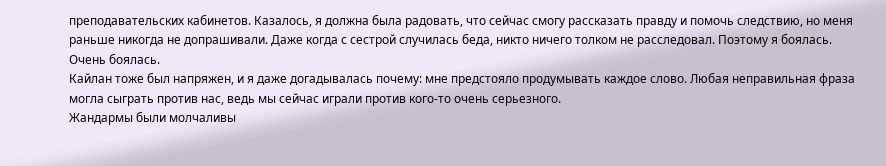преподавательских кабинетов. Казалось, я должна была радовать, что сейчас смогу рассказать правду и помочь следствию, но меня раньше никогда не допрашивали. Даже когда с сестрой случилась беда, никто ничего толком не расследовал. Поэтому я боялась. Очень боялась.
Кайлан тоже был напряжен, и я даже догадывалась почему: мне предстояло продумывать каждое слово. Любая неправильная фраза могла сыграть против нас, ведь мы сейчас играли против кого-то очень серьезного.
Жандармы были молчаливы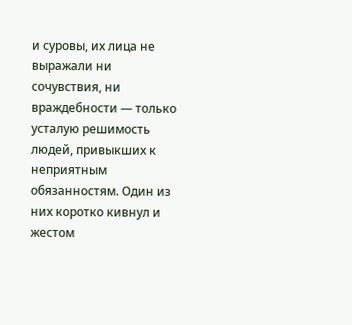и суровы, их лица не выражали ни сочувствия, ни враждебности — только усталую решимость людей, привыкших к неприятным обязанностям. Один из них коротко кивнул и жестом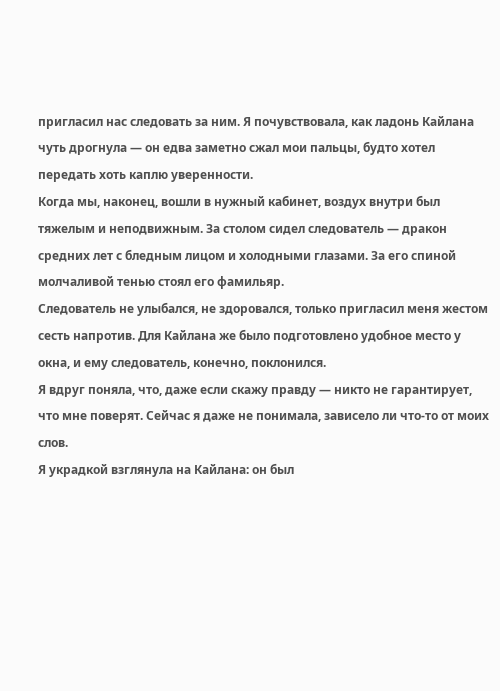пригласил нас следовать за ним. Я почувствовала, как ладонь Кайлана чуть дрогнула — он едва заметно сжал мои пальцы, будто хотел передать хоть каплю уверенности.
Когда мы, наконец, вошли в нужный кабинет, воздух внутри был тяжелым и неподвижным. За столом сидел следователь — дракон средних лет с бледным лицом и холодными глазами. За его спиной молчаливой тенью стоял его фамильяр.
Следователь не улыбался, не здоровался, только пригласил меня жестом сесть напротив. Для Кайлана же было подготовлено удобное место у окна, и ему следователь, конечно, поклонился.
Я вдруг поняла, что, даже если скажу правду — никто не гарантирует, что мне поверят. Сейчас я даже не понимала, зависело ли что-то от моих слов.
Я украдкой взглянула на Кайлана: он был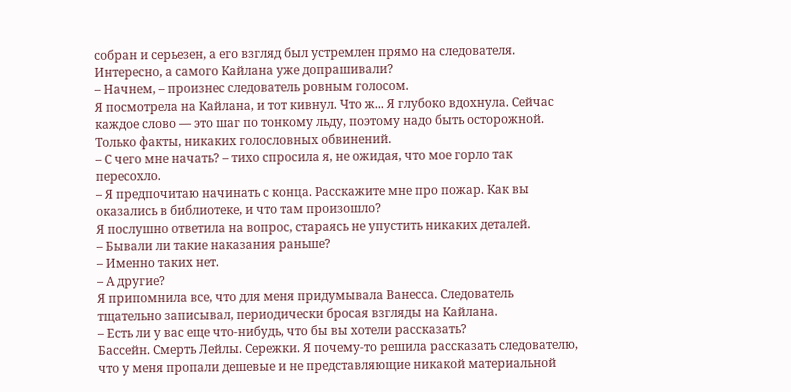собран и серьезен, а его взгляд был устремлен прямо на следователя. Интересно, а самого Кайлана уже допрашивали?
– Начнем, – произнес следователь ровным голосом.
Я посмотрела на Кайлана, и тот кивнул. Что ж... Я глубоко вдохнула. Сейчас каждое слово — это шаг по тонкому льду, поэтому надо быть осторожной. Только факты, никаких голословных обвинений.
– С чего мне начать? – тихо спросила я, не ожидая, что мое горло так пересохло.
– Я предпочитаю начинать с конца. Расскажите мне про пожар. Как вы оказались в библиотеке, и что там произошло?
Я послушно ответила на вопрос, стараясь не упустить никаких деталей.
– Бывали ли такие наказания раньше?
– Именно таких нет.
– А другие?
Я припомнила все, что для меня придумывала Ванесса. Следователь тщательно записывал, периодически бросая взгляды на Кайлана.
– Есть ли у вас еще что-нибудь, что бы вы хотели рассказать?
Бассейн. Смерть Лейлы. Сережки. Я почему-то решила рассказать следователю, что у меня пропали дешевые и не представляющие никакой материальной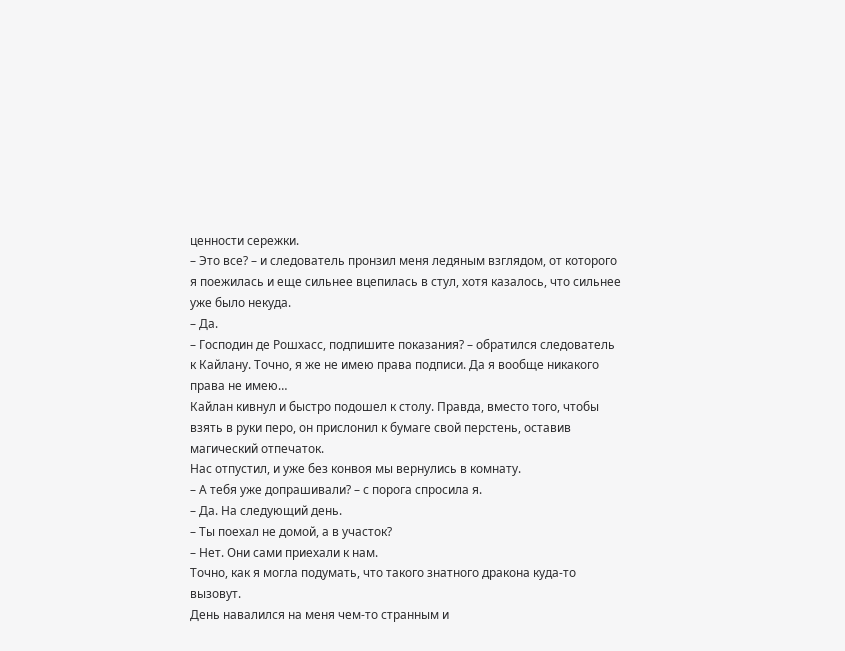ценности сережки.
– Это все? – и следователь пронзил меня ледяным взглядом, от которого я поежилась и еще сильнее вцепилась в стул, хотя казалось, что сильнее уже было некуда.
– Да.
– Господин де Рошхасс, подпишите показания? – обратился следователь к Кайлану. Точно, я же не имею права подписи. Да я вообще никакого права не имею…
Кайлан кивнул и быстро подошел к столу. Правда, вместо того, чтобы взять в руки перо, он прислонил к бумаге свой перстень, оставив магический отпечаток.
Нас отпустил, и уже без конвоя мы вернулись в комнату.
– А тебя уже допрашивали? – с порога спросила я.
– Да. На следующий день.
– Ты поехал не домой, а в участок?
– Нет. Они сами приехали к нам.
Точно, как я могла подумать, что такого знатного дракона куда-то вызовут.
День навалился на меня чем-то странным и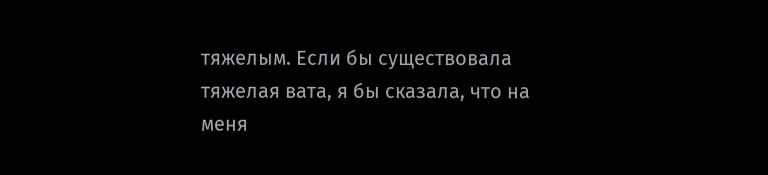тяжелым. Если бы существовала тяжелая вата, я бы сказала, что на меня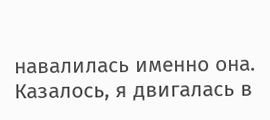навалилась именно она. Казалось, я двигалась в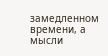замедленном времени, а мысли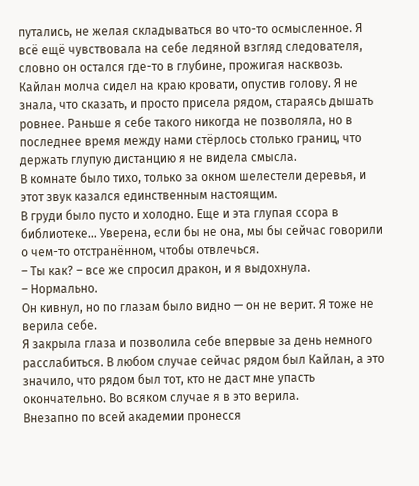путались, не желая складываться во что-то осмысленное. Я всё ещё чувствовала на себе ледяной взгляд следователя, словно он остался где-то в глубине, прожигая насквозь.
Кайлан молча сидел на краю кровати, опустив голову. Я не знала, что сказать, и просто присела рядом, стараясь дышать ровнее. Раньше я себе такого никогда не позволяла, но в последнее время между нами стёрлось столько границ, что держать глупую дистанцию я не видела смысла.
В комнате было тихо, только за окном шелестели деревья, и этот звук казался единственным настоящим.
В груди было пусто и холодно. Еще и эта глупая ссора в библиотеке... Уверена, если бы не она, мы бы сейчас говорили о чем-то отстранённом, чтобы отвлечься.
– Ты как? – все же спросил дракон, и я выдохнула.
– Нормально.
Он кивнул, но по глазам было видно — он не верит. Я тоже не верила себе.
Я закрыла глаза и позволила себе впервые за день немного расслабиться. В любом случае сейчас рядом был Кайлан, а это значило, что рядом был тот, кто не даст мне упасть окончательно. Во всяком случае я в это верила.
Внезапно по всей академии пронесся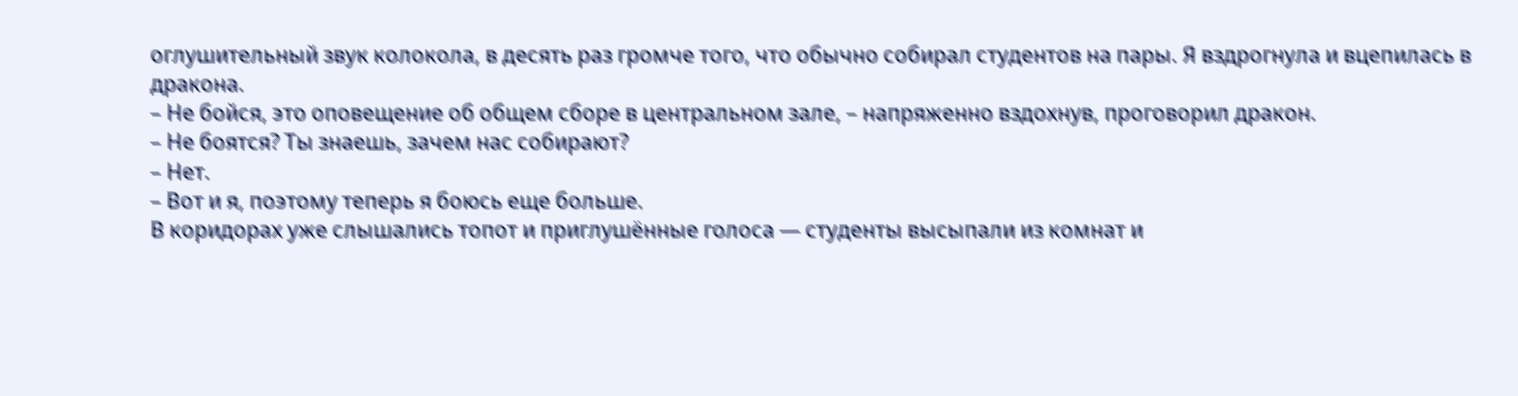оглушительный звук колокола, в десять раз громче того, что обычно собирал студентов на пары. Я вздрогнула и вцепилась в дракона.
– Не бойся, это оповещение об общем сборе в центральном зале, – напряженно вздохнув, проговорил дракон.
– Не боятся? Ты знаешь, зачем нас собирают?
– Нет.
– Вот и я, поэтому теперь я боюсь еще больше.
В коридорах уже слышались топот и приглушённые голоса — студенты высыпали из комнат и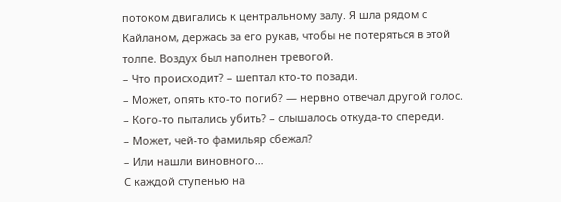потоком двигались к центральному залу. Я шла рядом с Кайланом, держась за его рукав, чтобы не потеряться в этой толпе. Воздух был наполнен тревогой.
– Что происходит? – шептал кто-то позади.
– Может, опять кто-то погиб? — нервно отвечал другой голос.
– Кого-то пытались убить? – слышалось откуда-то спереди.
– Может, чей-то фамильяр сбежал?
– Или нашли виновного…
С каждой ступенью на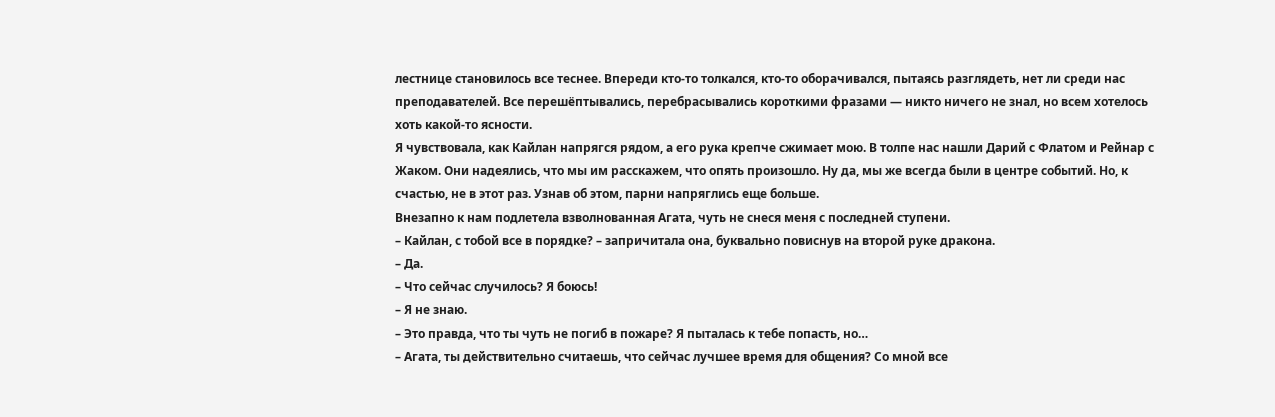лестнице становилось все теснее. Впереди кто-то толкался, кто-то оборачивался, пытаясь разглядеть, нет ли среди нас преподавателей. Все перешёптывались, перебрасывались короткими фразами — никто ничего не знал, но всем хотелось хоть какой-то ясности.
Я чувствовала, как Кайлан напрягся рядом, а его рука крепче сжимает мою. В толпе нас нашли Дарий с Флатом и Рейнар с Жаком. Они надеялись, что мы им расскажем, что опять произошло. Ну да, мы же всегда были в центре событий. Но, к счастью, не в этот раз. Узнав об этом, парни напряглись еще больше.
Внезапно к нам подлетела взволнованная Агата, чуть не снеся меня с последней ступени.
– Кайлан, с тобой все в порядке? – запричитала она, буквально повиснув на второй руке дракона.
– Да.
– Что сейчас случилось? Я боюсь!
– Я не знаю.
– Это правда, что ты чуть не погиб в пожаре? Я пыталась к тебе попасть, но…
– Агата, ты действительно считаешь, что сейчас лучшее время для общения? Со мной все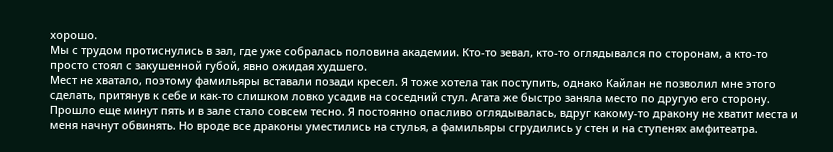хорошо.
Мы с трудом протиснулись в зал, где уже собралась половина академии. Кто-то зевал, кто-то оглядывался по сторонам, а кто-то просто стоял с закушенной губой, явно ожидая худшего.
Мест не хватало, поэтому фамильяры вставали позади кресел. Я тоже хотела так поступить, однако Кайлан не позволил мне этого сделать, притянув к себе и как-то слишком ловко усадив на соседний стул. Агата же быстро заняла место по другую его сторону.
Прошло еще минут пять и в зале стало совсем тесно. Я постоянно опасливо оглядывалась, вдруг какому-то дракону не хватит места и меня начнут обвинять. Но вроде все драконы уместились на стулья, а фамильяры сгрудились у стен и на ступенях амфитеатра.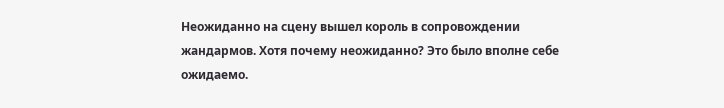Неожиданно на сцену вышел король в сопровождении жандармов. Хотя почему неожиданно? Это было вполне себе ожидаемо.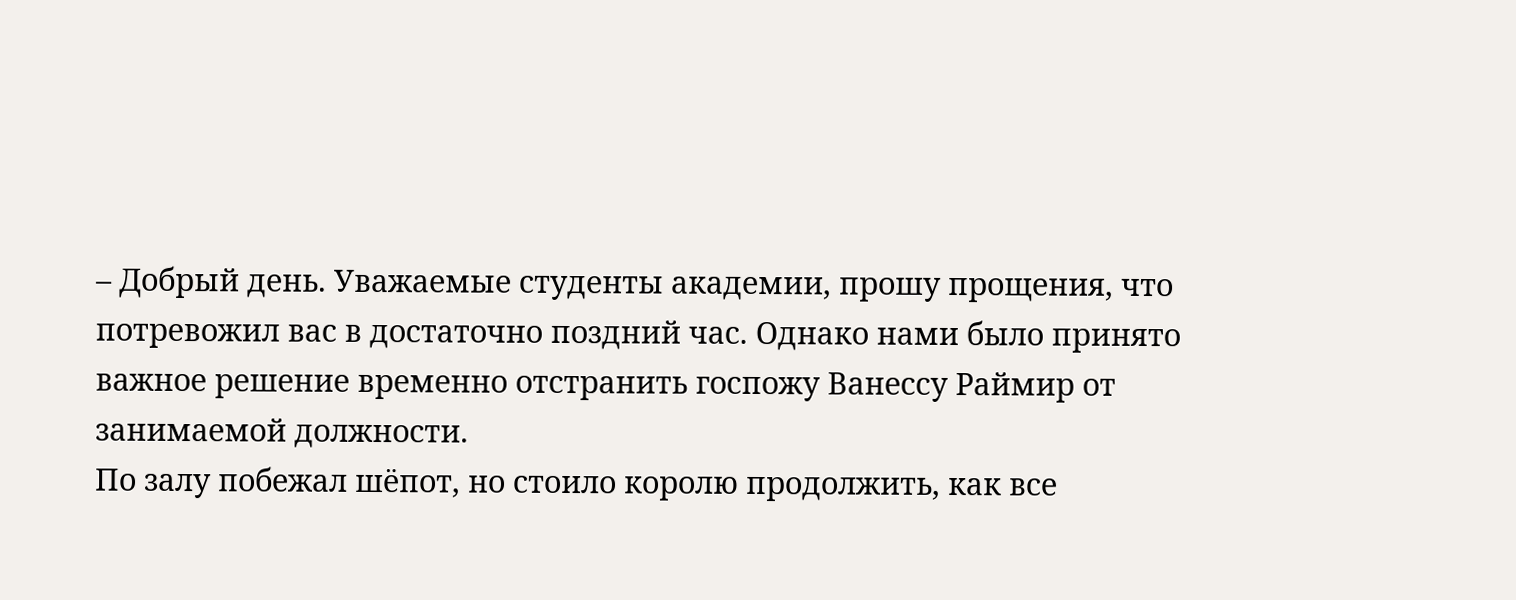– Добрый день. Уважаемые студенты академии, прошу прощения, что потревожил вас в достаточно поздний час. Однако нами было принято важное решение временно отстранить госпожу Ванессу Раймир от занимаемой должности.
По залу побежал шёпот, но стоило королю продолжить, как все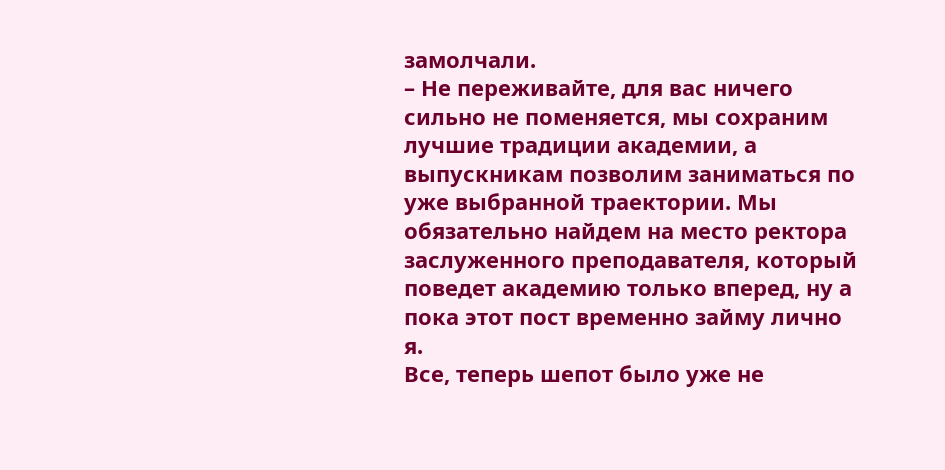замолчали.
– Не переживайте, для вас ничего сильно не поменяется, мы сохраним лучшие традиции академии, а выпускникам позволим заниматься по уже выбранной траектории. Мы обязательно найдем на место ректора заслуженного преподавателя, который поведет академию только вперед, ну а пока этот пост временно займу лично я.
Все, теперь шепот было уже не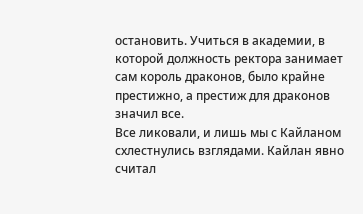остановить. Учиться в академии, в которой должность ректора занимает сам король драконов, было крайне престижно, а престиж для драконов значил все.
Все ликовали, и лишь мы с Кайланом схлестнулись взглядами. Кайлан явно считал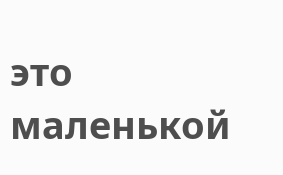это маленькой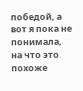победой, а вот я пока не понимала, на что это похоже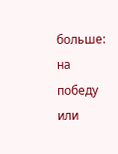больше: на победу или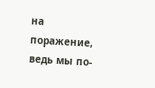на поражение, ведь мы по-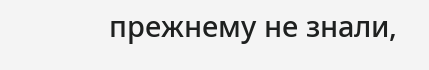прежнему не знали,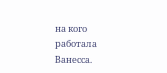на кого работала Ванесса.